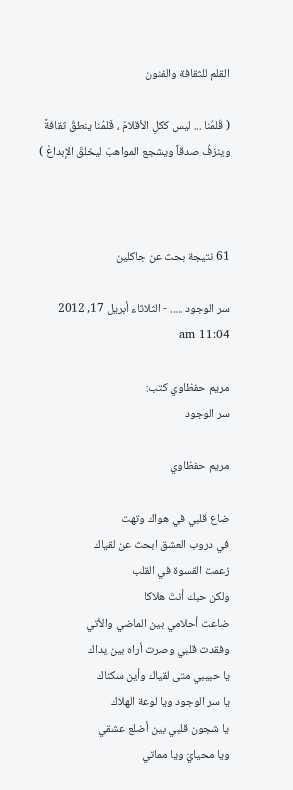القلم للثقافة والفنون

( قَلمُنا ... ليس ككلِ الأقلامْ ، قَلمُنا ينطقُ ثقافةً وينزفُ صدقاً ويشجع المواهبَ ليخلقَ الإبداعْ )



61 نتيجة بحث عن جاكلين

سر الوجود ..... - الثلاثاء أبريل 17, 2012 11:04 am

مريم حفظاوي كتب:
سر الوجود

مريم حفظاوي

ضاع قلبي في هواك وتهت
في دروب العشق ابحث عن لقياك
زعمت القسوة في القلب
ولكن حبك أنتَ هلاكا
ضاعت أحلامي بين الماضي والأتي
وفقدت قلبي وصرت أراه بين يداك
يا حبيبي متى لقياك وأين سكناك
يا سر الوجود ويا لوعة الهلاك
يا شجون قلبي بين أضلع عشقي
ويا محيايّ ويا مماتي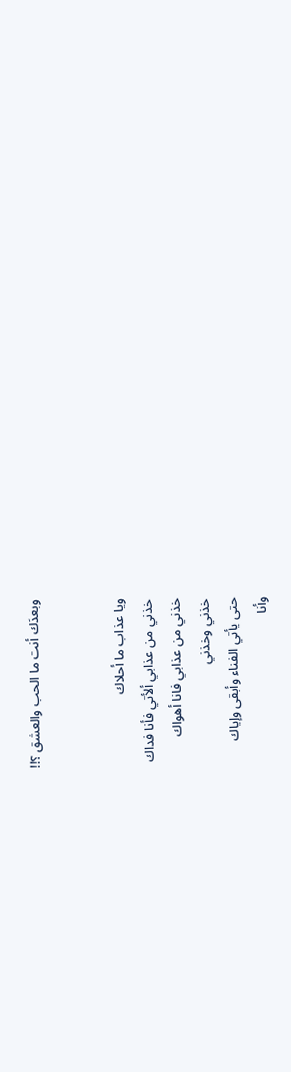وبعدَك أنت ما الحب والعشق ؟!!


ويا عذاب ما أحلاك
خذني من عذابي ألأتي فأنا فداك
خذني من عذابي فانا أهواك
خذني وخذني
حتى يأتي الفناء وأبقى وإياك
وأنا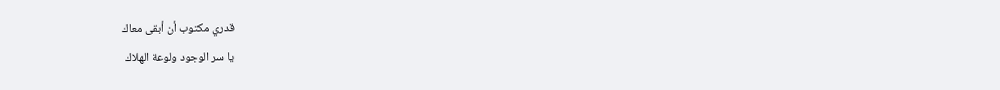قدري مكتوب أن أبقى معاك
يا سر الوجود ولوعة الهلاك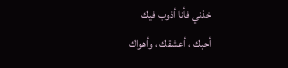خذني فأنا أذوب فيك
أحبك ، أعشقك ، وأهواك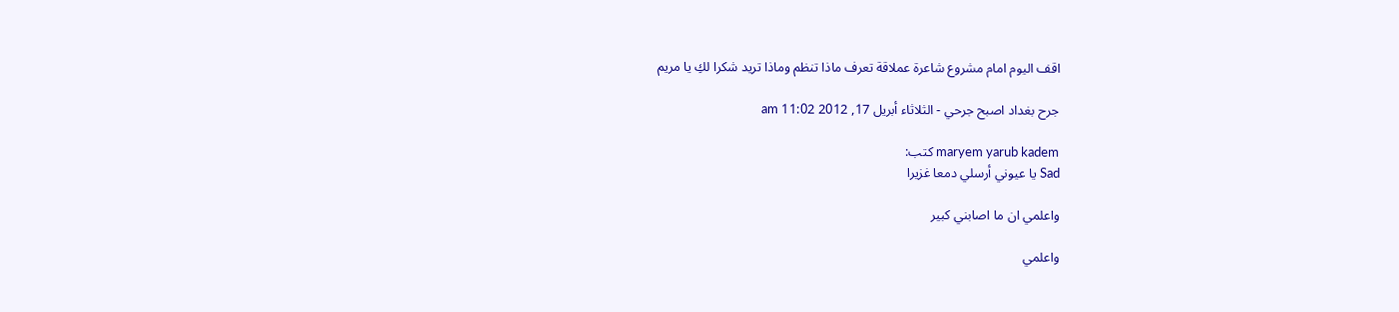اقف اليوم امام مشروع شاعرة عملاقة تعرف ماذا تنظم وماذا تريد شكرا لكِ يا مريم

جرح بغداد اصبح جرحي - الثلاثاء أبريل 17, 2012 11:02 am

maryem yarub kadem كتب:
Sad يا عيوني أرسلي دمعا غزيرا

واعلمي ان ما اصابني كبير

واعلمي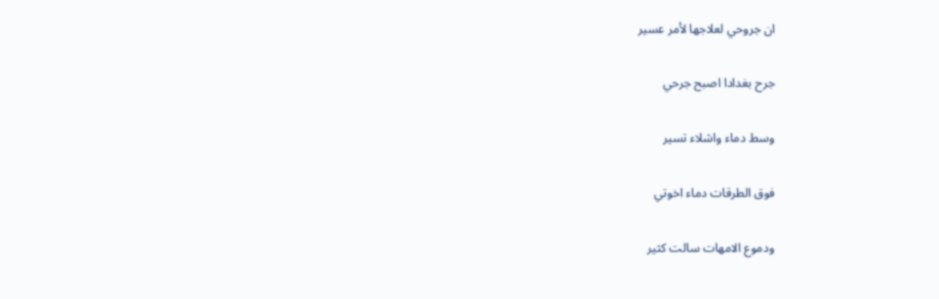ان جروحي لعلاجها لأمر عسير

جرح بغدادا اصبح جرحي

وسط دماء واشلاء تسير

فوق الطرقات دماء اخوتي

ودموع الامهات سالت كثير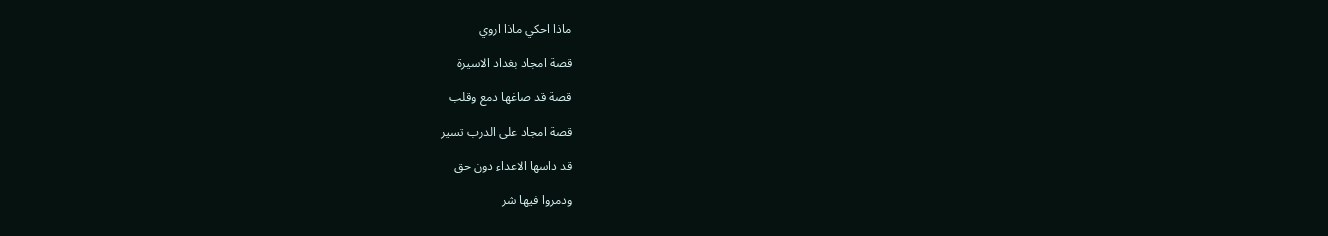ماذا احكي ماذا اروي

قصة امجاد بغداد الاسيرة

قصة قد صاغها دمع وقلب

قصة امجاد على الدرب تسير

قد داسها الاعداء دون حق

ودمروا فيها شر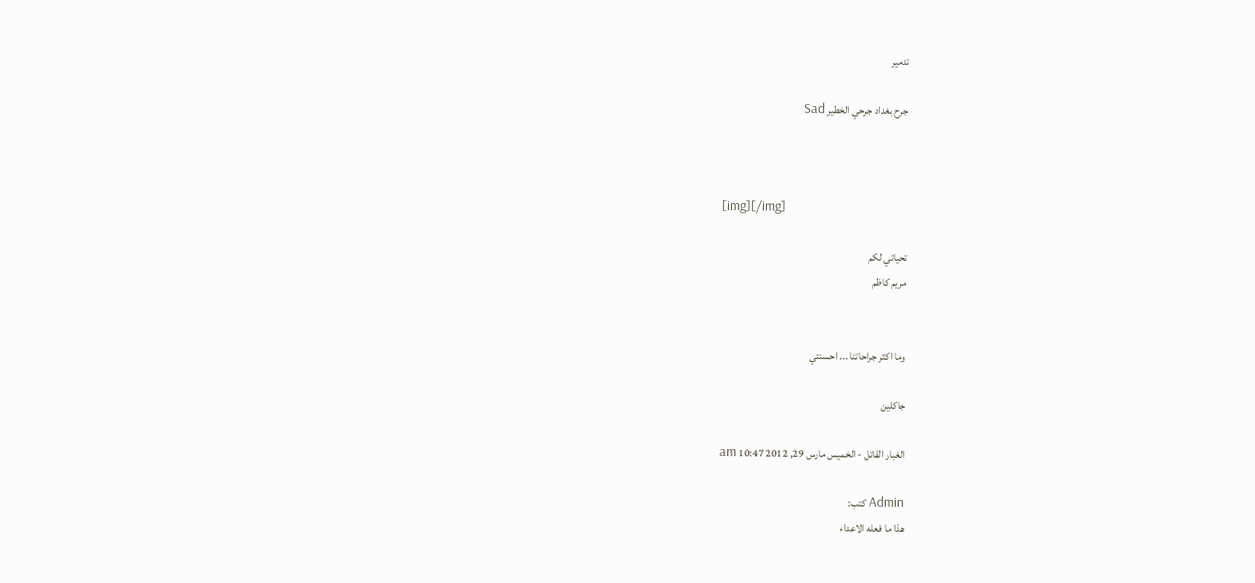تدمير

جرح بغداد جرحي الخطير Sad



[img][/img]

تحياتي لكم
مريم كاظم


وما اكثر جراحاتنا ... احسنتي

جاكلين

الغبار القاتل - الخميس مارس 29, 2012 10:47 am

Admin كتب:
هذا ما فعله الاعداء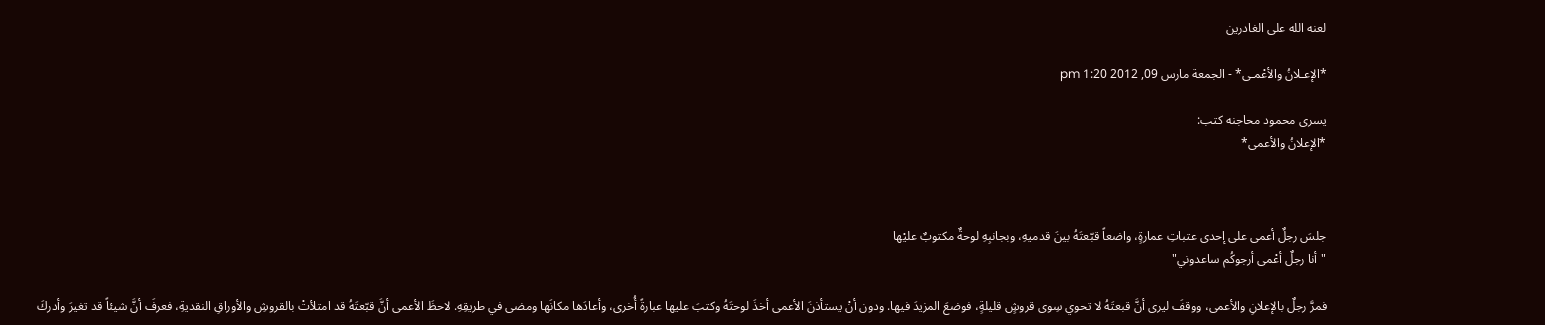لعنه الله على الغادرين

*الإعـلانُ والأعْمـى* - الجمعة مارس 09, 2012 1:20 pm

يسرى محمود محاجنه كتب:
*الإعلانُ والأعمى*



جلسَ رجلٌ أعمى على إحدى عتباتِ عمارةٍ، واضعاً قبّعتَهُ بينَ قدميهِ، وبجانبِهِ لوحةٌ مكتوبٌ عليْها
"أنا رجلٌ أعْمى أرجوكُم ساعدوني"

فمرَّ رجلٌ بالإعلانِ والأعمى، ووقفَ ليرى أنَّ قبعتَهُ لا تحوي سِوى قروشٍ قليلةٍ، فوضعَ المزيدَ فيها. ودون أنْ يستأذنَ الأعمى أخذَ لوحتَهُ وكتبَ عليها عبارةً أُخرى، وأعادَها مكانَها ومضى في طريقِهِ. لاحظَ الأعمى أنَّ قبّعتَهُ قد امتلأتْ بالقروشِ والأوراقِ النقديةِ، فعرفَ أنَّ شيئاً قد تغيرَ وأدركَ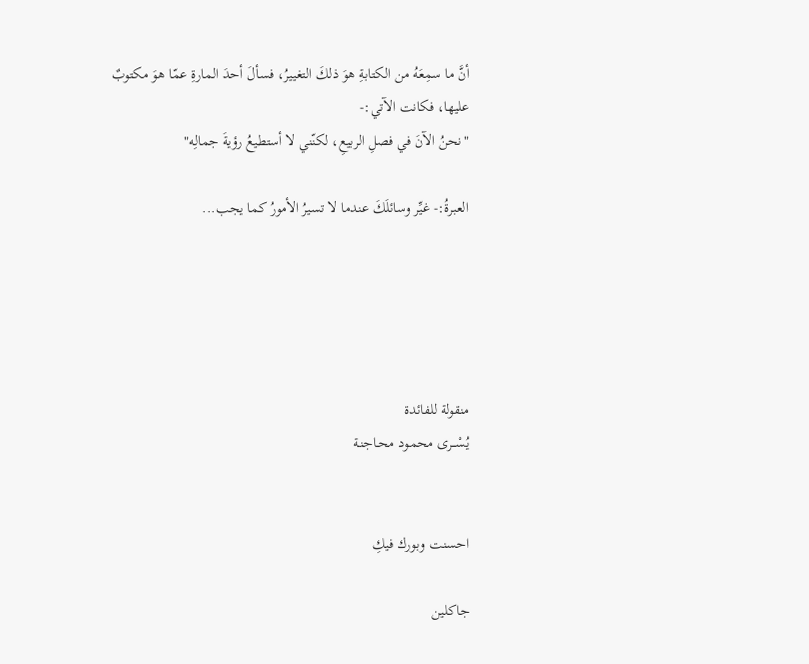أنَّ ما سمِعَهُ من الكتابةِ هوَ ذلكَ التغييرُ، فسألَ أحدَ المارةِ عمّا هوَ مكتوبٌ عليها، فكانت الآتي:-
"نحنُ الآنَ في فصلِ الربيعِ، لكنّني لا أستطيعُ رؤيةَ جمالِه"

العبرةُ:- غيِّر وسائلَكَ عندما لا تسيرُ الأمورُ كما يجب...





منقولة للفائدة
يُسْـــرى محمـود محـاجنـة


احسنت وبورك فيكِ

جاكلين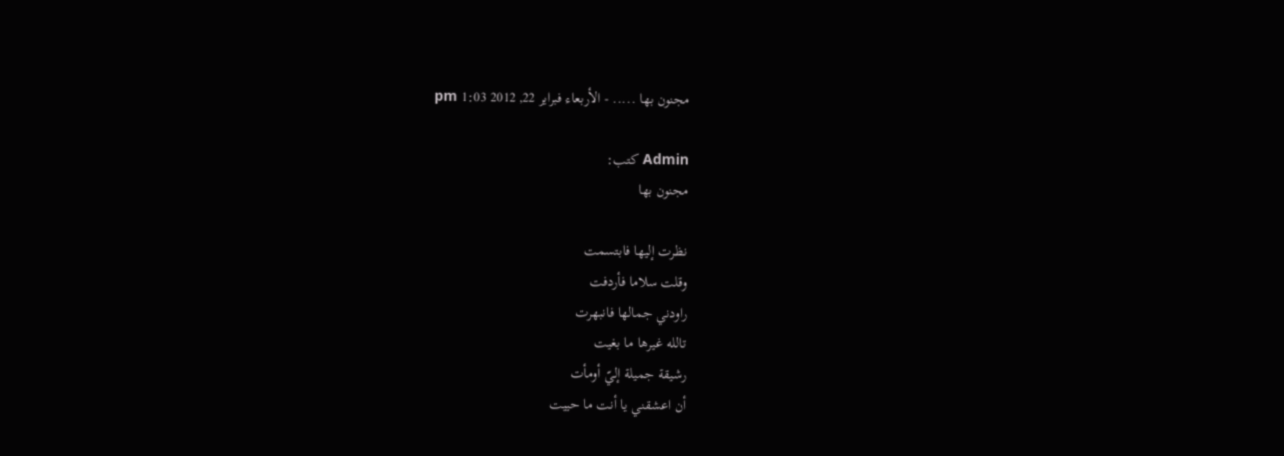مجنون بها ..... - الأربعاء فبراير 22, 2012 1:03 pm

Admin كتب:
مجنون بها

نظرت إليها فابتسمت
وقلت سلاما فأردفت
راودني جمالها فانبهرت
تالله غيرها ما بغيت
رشيقة جميلة إليّ أومأت
أن اعشقني يا أنت ما حييت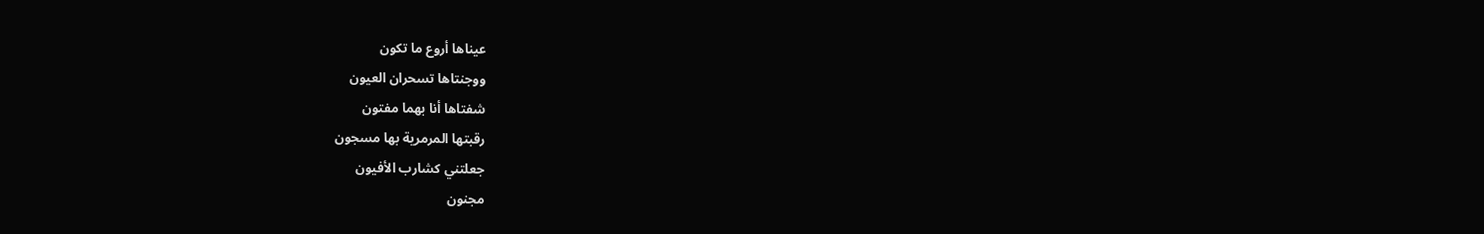عيناها أروع ما تكون
ووجنتاها تسحران العيون
شفتاها أنا بهما مفتون
رقبتها المرمرية بها مسجون
جعلتني كشارب الأفيون
مجنون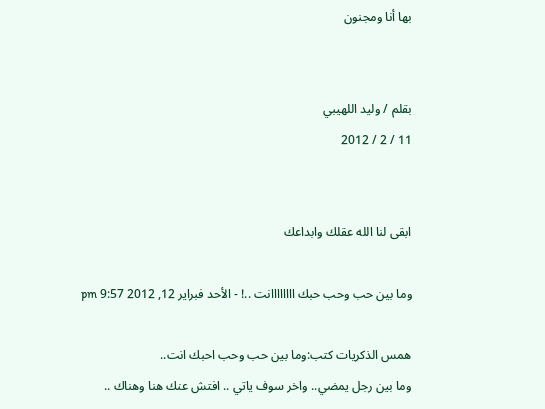بها أنا ومجنون


بقلم / وليد اللهيبي
11 / 2 / 2012


ابقى لنا الله عقلك وابداعك

وما بين حب وحب حبك اااااااانت ..! - الأحد فبراير 12, 2012 9:57 pm

همس الذكريات كتب:وما بين حب وحب احبك انت..
وما بين رجل يمضي.. واخر سوف ياتي .. افتش عنك هنا وهناك ..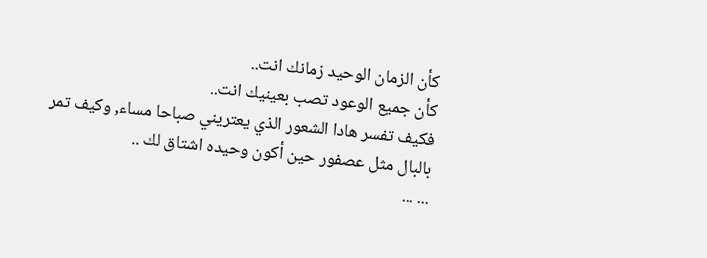كأن الزمان الوحيد زمانك انت..
كأن جميع الوعود تصب بعينيك انت..
فكيف تفسر هادا الشعور الذي يعتريني صباحا مساء, وكيف تمر بالبال مثل عصفور حين أكون وحيده اشتاق لك ..
... ...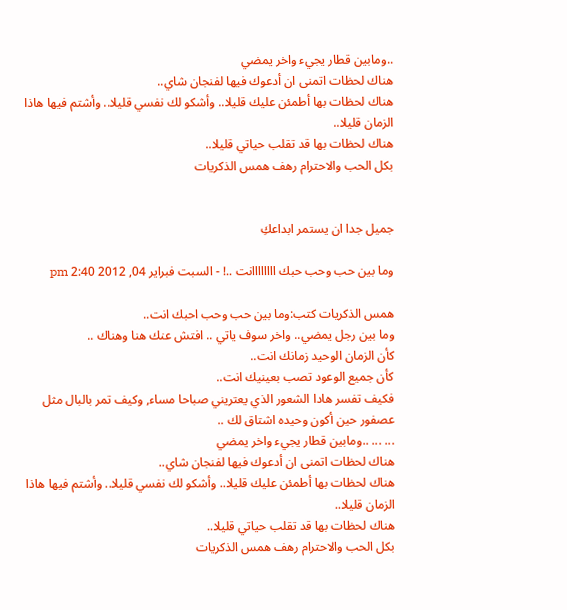..ومابين قطار يجيء واخر يمضي
هناك لحظات اتمنى ان أدعوك فيها لفنجان شاي..
هناك لحظات بها أطمئن عليك قليلا.. وأشكو لك نفسي قليلا.. وأشتم فيها هاذا الزمان قليلا..
هناك لحظات بها قد تقلب حياتي قليلا..
بكل الحب والاحترام رهف همس الذكريات


جميل جدا ان يستمر ابداعكِ

وما بين حب وحب حبك اااااااانت ..! - السبت فبراير 04, 2012 2:40 pm

همس الذكريات كتب:وما بين حب وحب احبك انت..
وما بين رجل يمضي.. واخر سوف ياتي .. افتش عنك هنا وهناك ..
كأن الزمان الوحيد زمانك انت..
كأن جميع الوعود تصب بعينيك انت..
فكيف تفسر هادا الشعور الذي يعتريني صباحا مساء, وكيف تمر بالبال مثل عصفور حين أكون وحيده اشتاق لك ..
... ... ..ومابين قطار يجيء واخر يمضي
هناك لحظات اتمنى ان أدعوك فيها لفنجان شاي..
هناك لحظات بها أطمئن عليك قليلا.. وأشكو لك نفسي قليلا.. وأشتم فيها هاذا الزمان قليلا..
هناك لحظات بها قد تقلب حياتي قليلا..
بكل الحب والاحترام رهف همس الذكريات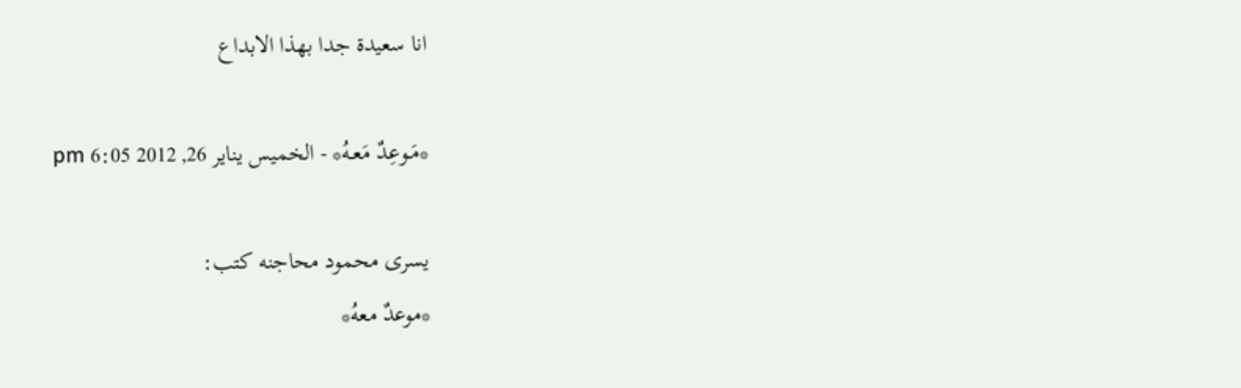انا سعيدة جدا بهذا الابداع

*مَـوعِدٌ مَعـهُ* - الخميس يناير 26, 2012 6:05 pm

يسرى محمود محاجنه كتب:
*موعدٌ معهُ*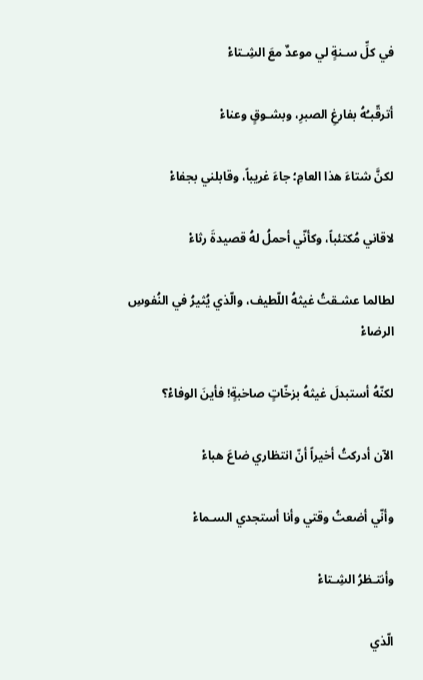في كلِّ سـنةٍ لي موعدٌ معَ الشِـتاءْ

أترقّبـُهُ بفارغِ الصبرِ، وبشـوقٍ وعناءْ

لكنَّ شتاءَ هذا العامِ؛ جاءَ غريباً، وقابلني بجفاءْ

لاقاني مُكتئباً، وكأنّي أحملُ لهُ قصيدةَ رثاءْ

لطالما عشـقتُ غيثهُ اللّطيف، والّذي يُثيرُ في النُفوسِ الرضاءْ

لكنّهُ أستبدلَ غيثهُ بزخّاتٍ صاخبةٍ! فأينَ الوفاءْ؟

الآن أدركتُ أخيراً أنّ انتظاري ضاعَ هباءْ

وأنّي أضعتُ وقتي وأنا أستجدي السـماءْ

وأنتـظرُ الشِـتاءْ

الّذي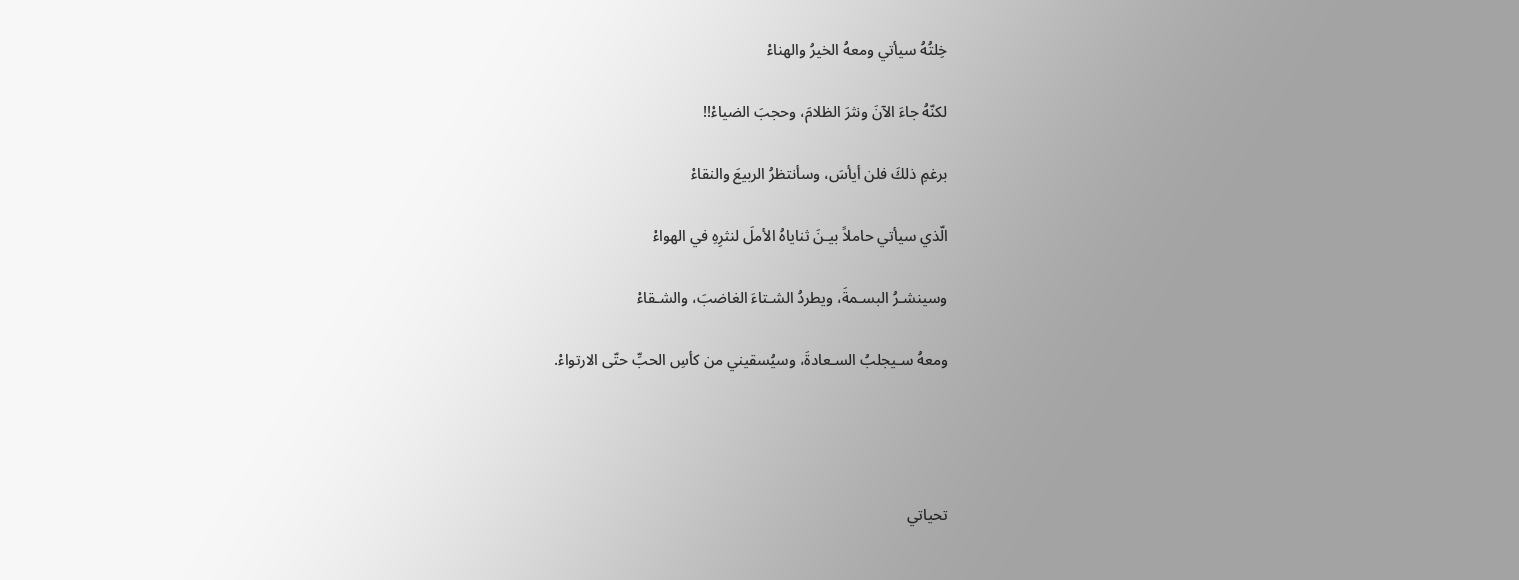خِلتُهُ سيأتي ومعهُ الخيرُ والهناءْ

لكنّهُ جاءَ الآنَ ونثرَ الظلامَ، وحجبَ الضياءْ!!

برغمِ ذلكَ فلن أيأسَ، وسأنتظرُ الربيعَ والنقاءْ

الّذي سيأتي حاملاً بيـنَ ثناياهُ الأملَ لنثرِهِ في الهواءْ

وسينشـرُ البسـمةَ، ويطردُ الشـتاءَ الغاضبَ، والشـقاءْ

ومعهُ سـيجلبُ السـعادةَ، وسيُسقيني من كأسِ الحبِّ حتّى الارتواءْ.




تحياتي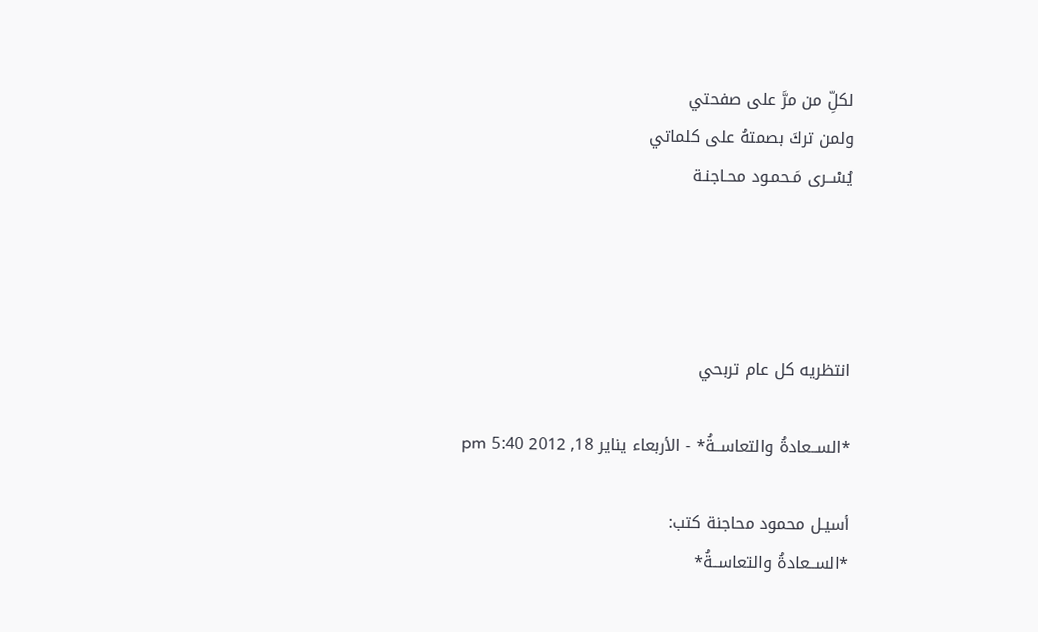لكلِّ من مرَّ على صفحتي
ولمن تركَ بصمتهُ على كلماتي
يُسْــرى مَـحمـود محـاجنـة




انتظريه كل عام تربحي

*الســعادةُ والتعاســةُ* - الأربعاء يناير 18, 2012 5:40 pm

أسيـل محمود محاجنة كتب:
*الســعادةُ والتعاســةُ*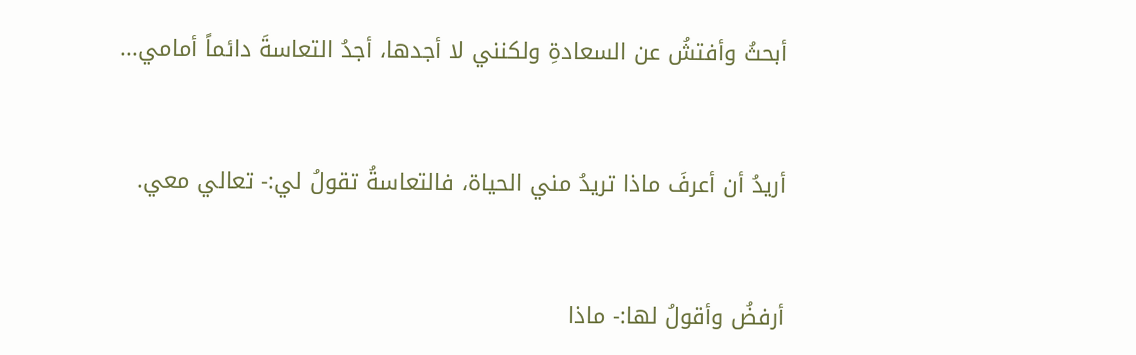أبحثُ وأفتشُ عن السعادةِ ولكنني لا أجدها، أجدُ التعاسةَ دائماً أمامي...


أريدُ أن أعرفَ ماذا تريدُ مني الحياة، فالتعاسةُ تقولُ لي:- تعالي معي.


أرفضُ وأقولُ لها:- ماذا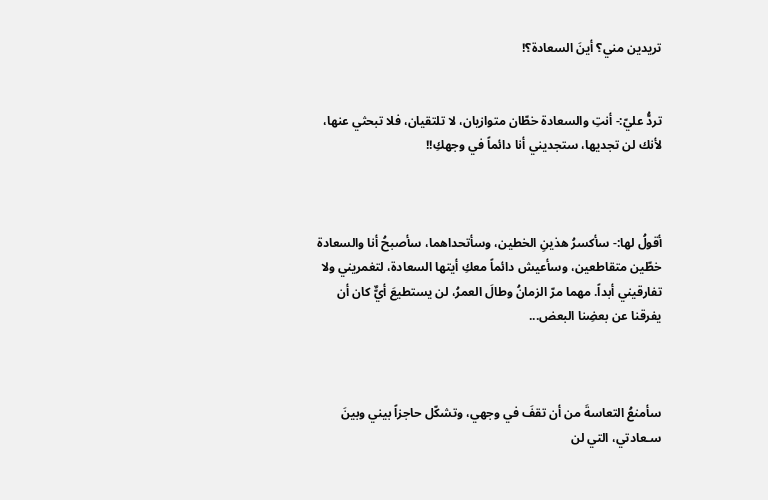تريدين مني؟ أينَ السعادة؟!


تردُّ عليّ:- أنتِ والسعادة خطّان متوازيان، لا تلتقيان، فلا تبحثي عنها، لأنك لن تجديها، ستجديني أنا دائماً في وجهكِ!!



أقولُ لها:- سأكسرُ هذينِ الخطين، وسأتحداهما، سأصبحُ أنا والسعادة خطّين متقاطعين، وسأعيش دائماً معكِ أيتها السعادة، لتغمريني ولا تفارقيني أبداً. مهما مرّ الزمانُ وطالَ العمرُ، لن يستطيعَ أيٌّ كان أن يفرقنا عن بعضِنا البعض...



سأمنعُ التعاسةَ من أن تقفَ في وجهي، وتشكّل حاجزاً بيني وبينَ سـعادتي، التي لن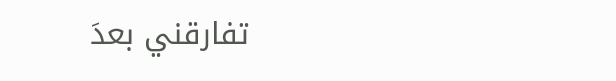تفارقني بعدَ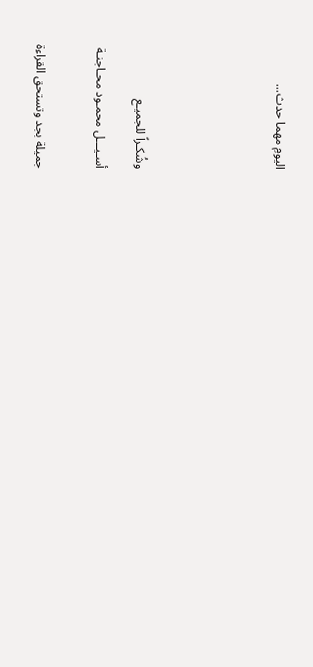اليومِ مهما حدث...






وشُكـراً للجميـع

أسـيـــل محمـود محـاجنـة


جميلة بجد وتستحق القراءة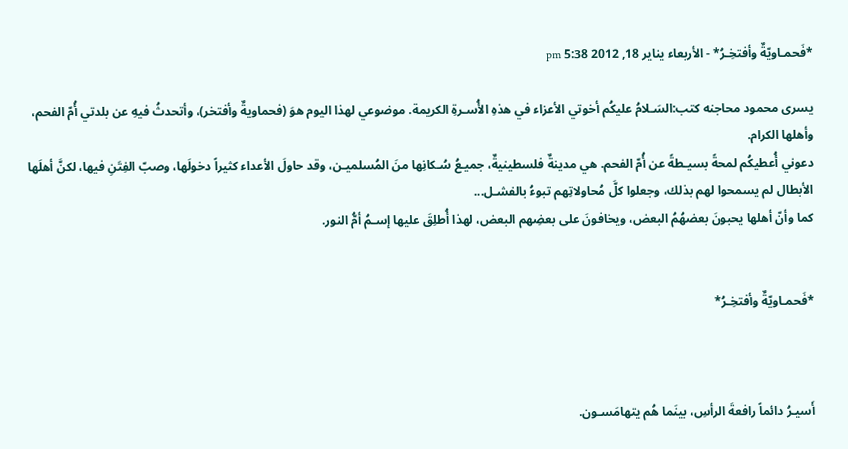*فَحمـاويّةٌ وأفتخِـرُ* - الأربعاء يناير 18, 2012 5:38 pm

يسرى محمود محاجنه كتب:السَـلامُ عليكُم أخوتي الأعزاء في هذهِ الأُسـرةِ الكريمة. موضوعي لهذا اليوم هوَ (فحماويةٌ وأفتخر)، وأتحدثُ فيهِ عن بلدتي أُمّ الفحم، وأهلها الكرام.
دعوني أُعطيكُم لمحةً بسيـطةً عن أُمّ الفحم. هي مدينةٌ فلسطينيةٌ، جميـعُ سُـكانِها منَ المُسلميـن، وقد حاولَ الأعداء كثيراً دخولَها، وصبّ الفِتَنِ فيها، لكنَّ أهلَها الأبطال لم يسمحوا لهم بذلك، وجعلوا كلَّ مُحاولاتِهم تبوءُ بالفشـل...
كما وأنّ أهلها يحبونَ بعضهُمُ البعض، ويخافونَ على بعضِهم البعض، لهذا أُطلِقَ عليها إسـمُ أمُّ النور.


*فَحمـاويّةٌ وأفتخِـرُ*



أَسيـرُ دائماً رافعةَ الرأسِ، بينَما هُم يتهامَسـون.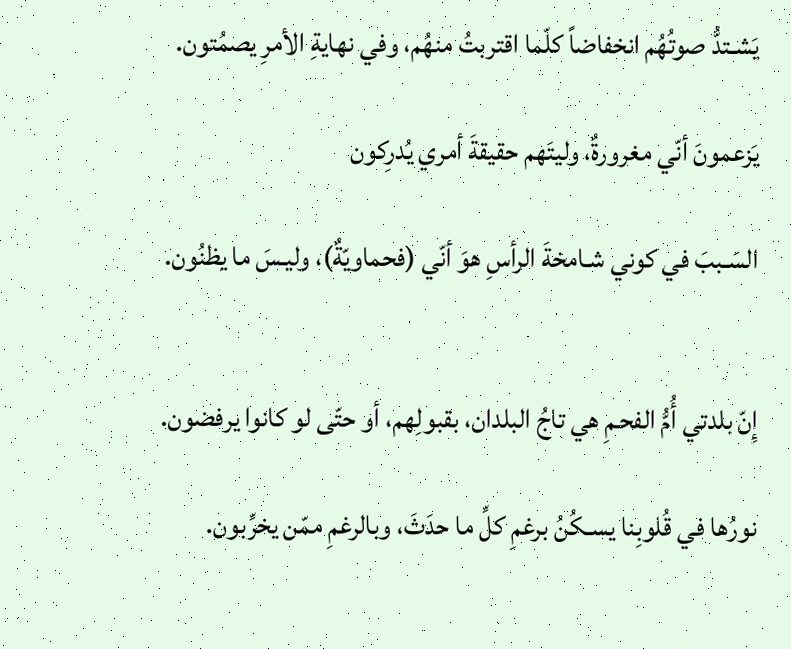يَشـتدُّ صوتُهُم انخفاضاً كلّما اقتربتُ منهُم، وفي نهايةِ الأمرِ يصمُتون.

يَزعمونَ أنّي مغرورةٌ، وليتَهم حقيقةَ أمري يُدرِكون

السَـببَ في كوني شـامخةَ الرأسِ هوَ أنّي (فحماويّةٌ)، وليـسَ ما يظنُون.


إِنّ بلدتي أُمُّ الفحـمِ هي تاجُ البلدان، بقبولِهم، أو حتّى لو كانوا يرفضون.

نورُها في قُلوبِنا يسـكُنُ برغمِ كلِّ ما حدَثَ، وبالرغمِ ممّن يخرِّبون.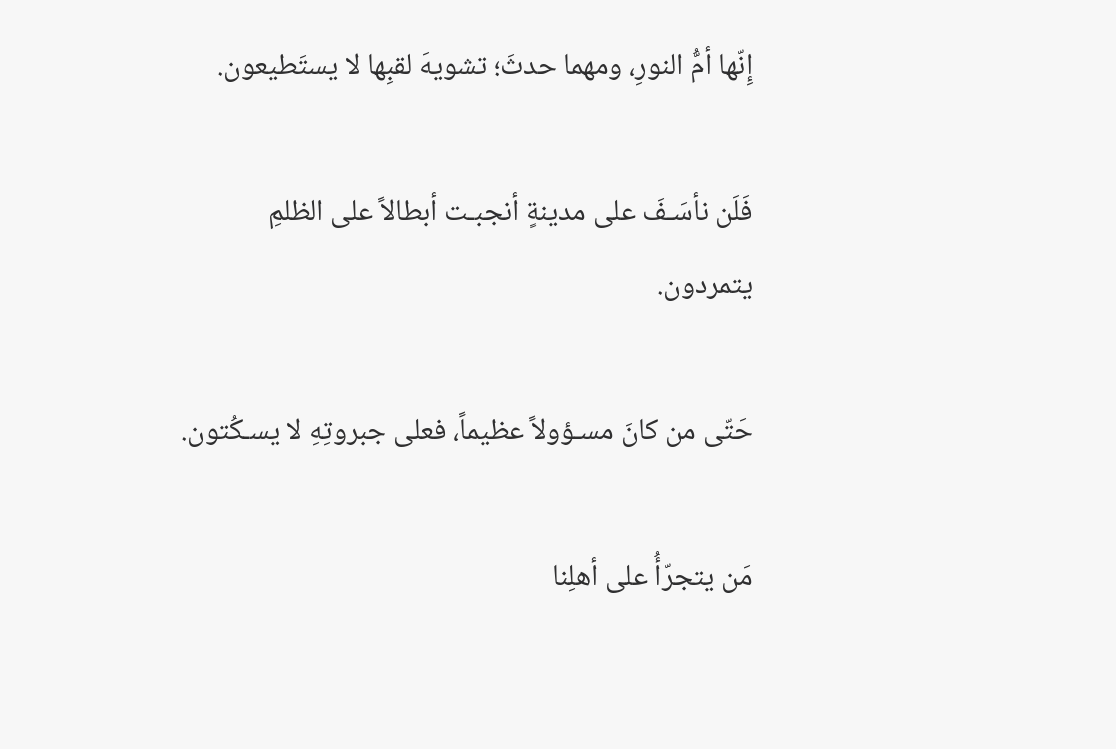إِنّها أمُّ النورِ، ومهما حدثَ؛ تشويهَ لقبِها لا يستَطيعون.

فَلَن نأسَـفَ على مدينةٍ أنجبـت أبطالاً على الظلمِ يتمردون.

حَتّى من كانَ مسـؤولاً عظيماً، فعلى جبروتِهِ لا يسـكُتون.

مَن يتجرّأُ على أهلِنا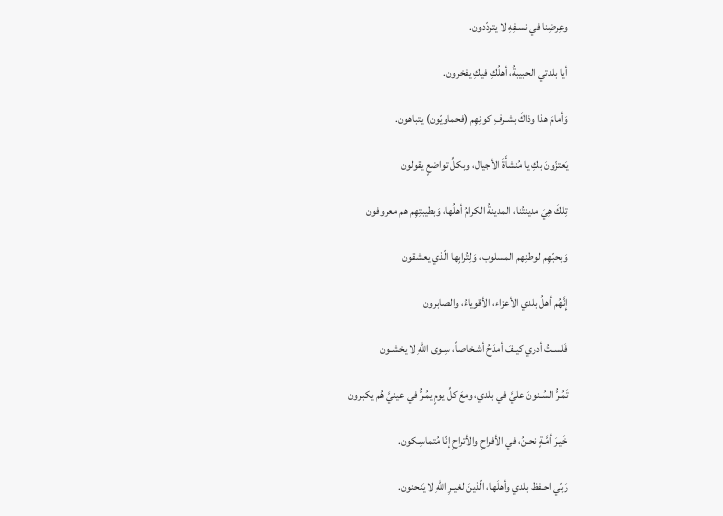وعِرضِنا في نسـفِهِ لا يتردّدون.

أيا بلدتي الحبيبةُ، أهلُكِ فيكِ يفخرون.

وَأمامَ هذا وذاكَ بشـرفِ كونِهِم (فحماويّون) يتباهون.

يَعتزّونَ بكِ يا مُنشأَةَ الأجيال، وبكلِّ تواضعٍ يقولون

تِلكَ هِيَ مدينتُنا، المدينةُ الكرامُ أهلُها، وَبطيبتِهِم هم معروفون

وَبحبّهِم لوطنِهم المسلوب، وَلِتُرابِها الّذي يعشقون

إِنَّهُم أهلُ بلدي الأعزاء، الأقوياءُ، والصابرون

فَلسـتُ أدري كيـفَ أمدَحُ أشـخاصاً، سِـوى اللهِ لا يخشـون

تَمُـرُّ السُـنونَ عليَّ في بلدي، ومعَ كلِّ يومٍ يمُـرُّ في عينيَّ هُم يكبرون

خَيـرَ أمَّـةٍ نحـنُ، في الأفراحِ والأتراحِ إنّا مُتماسِـكون.

رَبّي احـفظ بلدي وأهلَها، الّذينَ لغيـرِ اللهِ لا يَنحنون.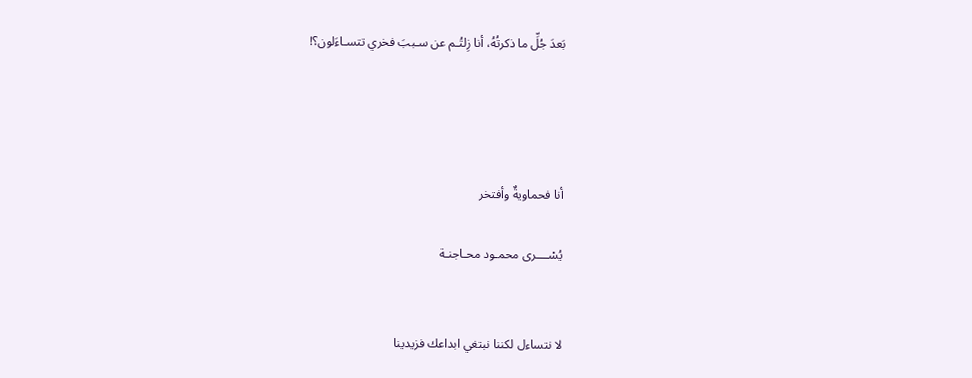بَعدَ جُلِّ ما ذكرتُهُ، أنا زِلتُـم عن سـببَ فخري تتسـاءَلون؟!




أنا فحماويةٌ وأفتخر

يُسْــــرى محمـود محـاجنـة


لا نتساءل لكننا نبتغي ابداعك فزيدينا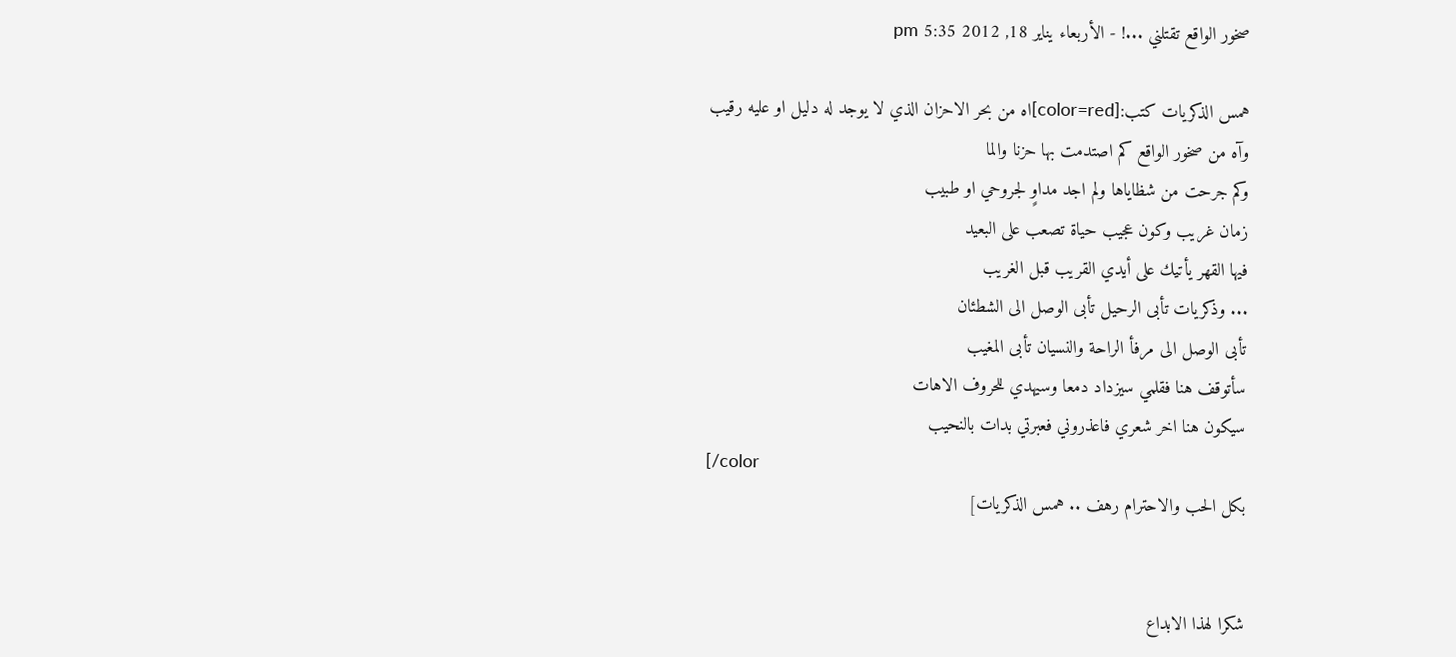صخور الواقع تقتلني ...! - الأربعاء يناير 18, 2012 5:35 pm

همس الذكريات كتب:[color=red]اه من بحر الاحزان الذي لا يوجد له دليل او عليه رقيب
وآه من صخور الواقع كم اصتدمت بها حزنا والما
وكم جرحت من شظاياها ولم اجد مداوٍ لجروحي او طبيب
زمان غريب وكون عجيب حياة تصعب على البعيد
فيها القهر يأتيك على أيدي القريب قبل الغريب
... وذكريات تأبى الرحيل تأبى الوصل الى الشطئان
تأبى الوصل الى مرفأ الراحة والنسيان تأبى المغيب
سأتوقف هنا فقلمي سيزداد دمعا وسيهدي للحروف الاهات
سيكون هنا اخر شعري فاعذروني فعبرتي بدات بالنحيب
[/color
بكل الحب والاحترام رهف .. همس الذكريات]


شكرا لهذا الابداع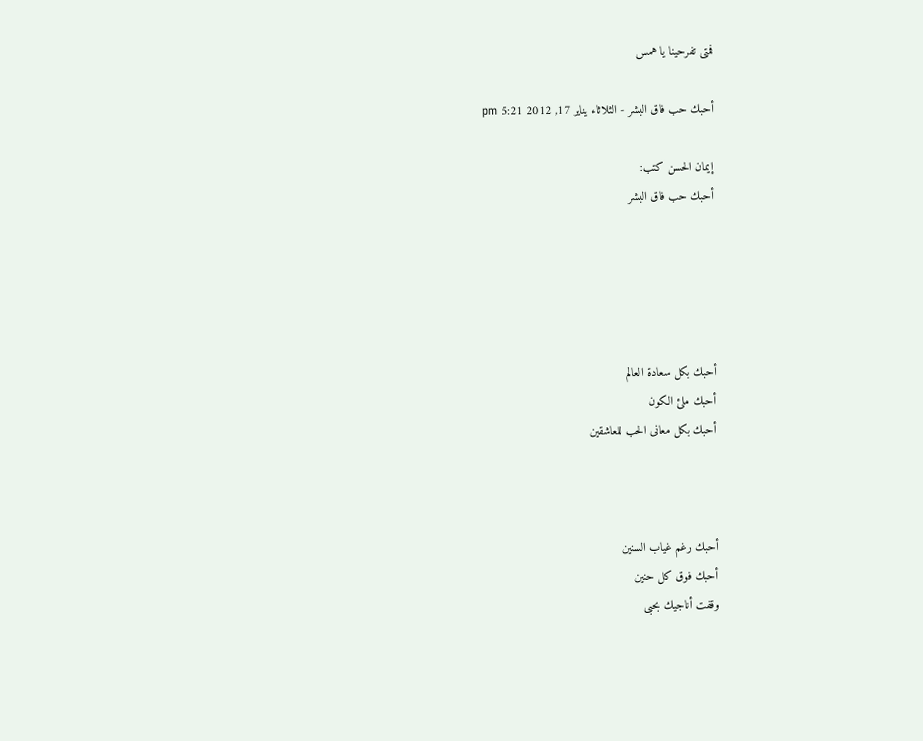فمتى تفرحينا يا همس

أحبك حب فاق البشر - الثلاثاء يناير 17, 2012 5:21 pm

إيمان الحسن كتب:
أحبك حب فاق البشر





أحبك بكل سعادة العالم
أحبك ملئ الكون
أحبك بكل معانى الحب للعاشقين



أحبك رغم غياب السنين
أحبك فوق كل حنين
وقفت أناجيك بحبى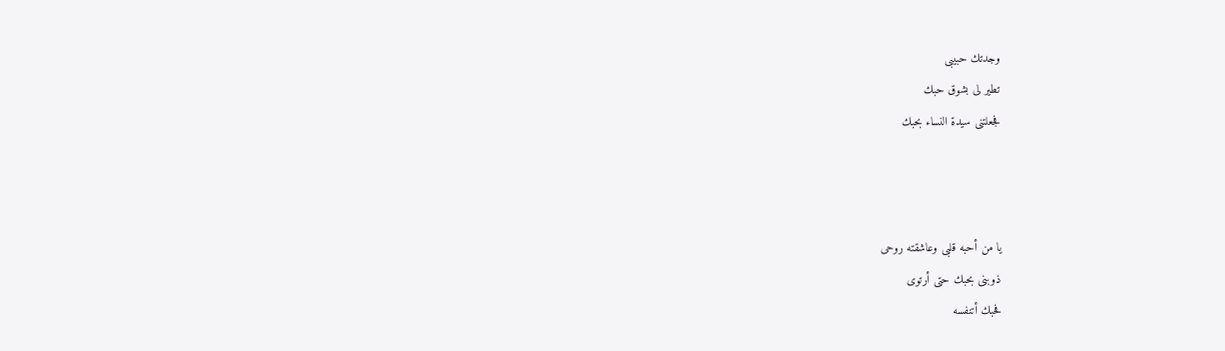وجدتك حبيبى
تطير لى بشوق حبك
فجعلتنى سيدة النساء بحبك



يا من أحبه قلبى وعاشقته روحى
ذوبنى بحبك حتى أرتوى
فحبك أتنفسه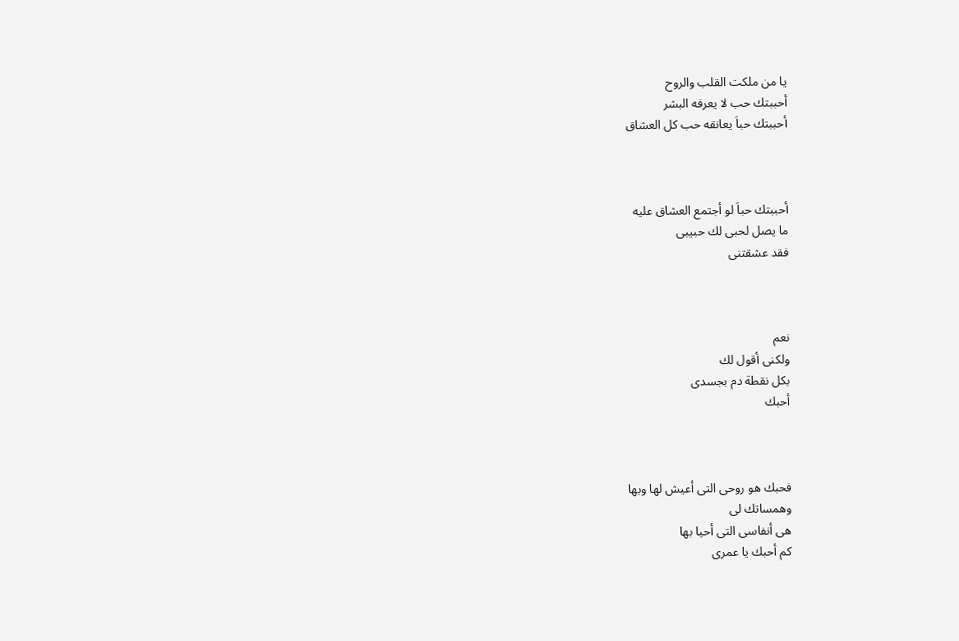يا من ملكت القلب والروح
أحببتك حب لا يعرفه البشر
أحببتك حباَ يعانقه حب كل العشاق



أحببتك حباَ لو أجتمع العشاق عليه
ما يصل لحبى لك حبيبى
فقد عشقتنى



نعم
ولكنى أقول لك
بكل نقطة دم بجسدى
أحبك



فحبك هو روحى التى أعيش لها وبها
وهمساتك لى
هى أنفاسى التى أحيا بها
كم أحبك يا عمرى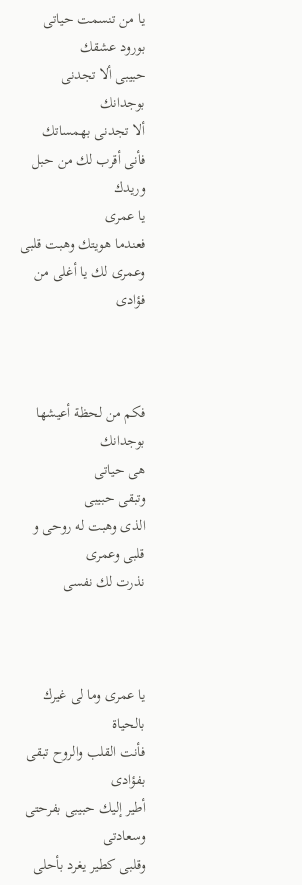يا من تنسمت حياتى بورود عشقك
حبيبى ألا تجدنى بوجدانك
ألا تجدنى بهمساتك
فأنى أقرب لك من حبل وريدك
يا عمرى
فعندما هويتك وهبت قلبى
وعمرى لك يا أغلى من فؤادى



فكم من لحظة أعيشها بوجدانك
هى حياتى
وتبقى حبيبى
الذى وهبت له روحى و قلبى وعمرى
نذرت لك نفسى



يا عمرى وما لى غيرك بالحياة
فأنت القلب والروح تبقى بفؤادى
أطير إليك حبيبى بفرحتى وسعادتى
وقلبى كطير يغرد بأحلى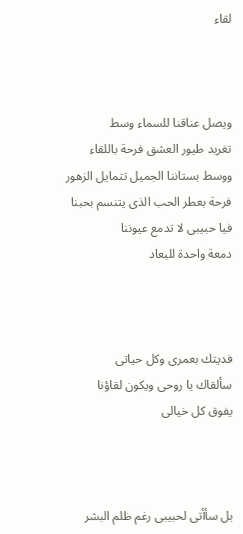لقاء



ويصل عناقنا للسماء وسط
تغريد طيور العشق فرحة باللقاء
ووسط بستاننا الجميل تتمايل الزهور
فرحة بعطر الحب الذى يتنسم بحبنا
فيا حبيبى لا تدمع عيوننا
دمعة واحدة للبعاد



فديتك بعمرى وكل حياتى
سألقاك يا روحى ويكون لقاؤنا
يفوق كل خيالى



بل سأأتى لحبيبى رغم ظلم البشر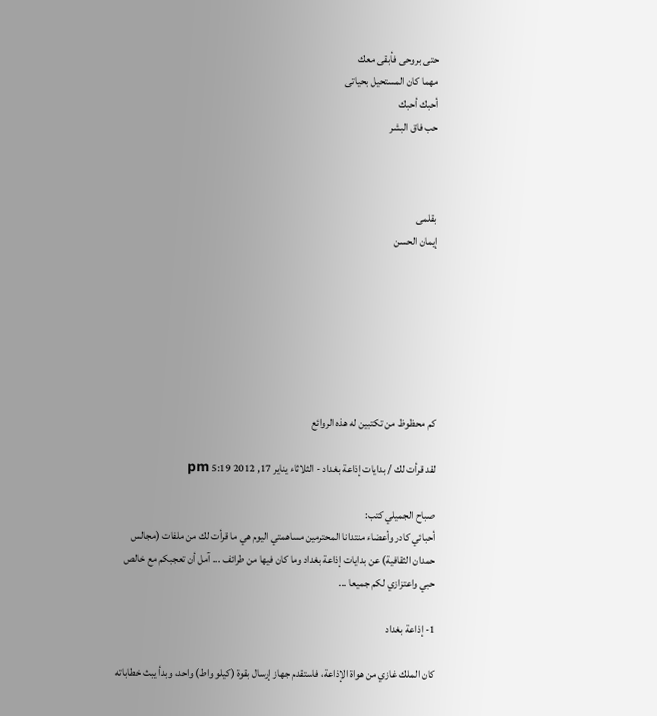حتى بروحى فأبقى معك
مهما كان المستحيل بحياتى
أحبك أحبك
حب فاق البشر



بقلمى
إيمان الحسن







كم محظوظ من تكتبين له هذه الروائع

لقد قرأت لك / بدايات إذاعة بغداد - الثلاثاء يناير 17, 2012 5:19 pm

صباح الجميلي كتب:
أحبائي كادر وأعضاء منتدانا المحترمين مساهمتي اليوم هي ما قرأت لك من ملفات (مجالس حمدان الثقافية) عن بدايات إذاعة بغداد وما كان فيها من طرائف ... آمل أن تعجبكم مع خالص حبي واعتزازي لكم جميعا ...

1- إذاعة بغداد

كان الملك غازي من هواة الإذاعة، فاستقدم جهاز إرسال بقوة (كيلو واط) واحد، وبدأ يبث خطاباته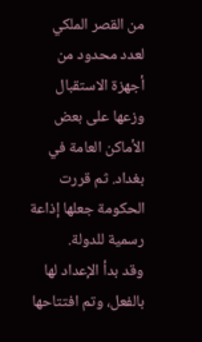من القصر الملكي لعدد محدود من أجهزة الاستقبال وزعها على بعض الأماكن العامة في بغداد. ثم قررت الحكومة جعلها إذاعة رسمية للدولة.
وقد بدأ الإعداد لها بالفعل، وتم افتتاحها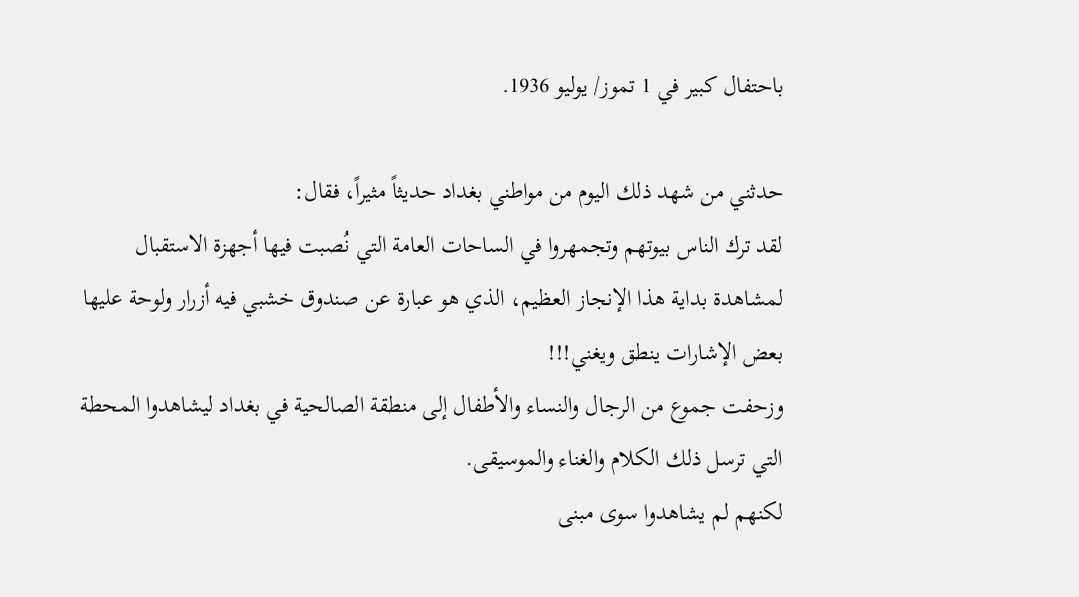باحتفال كبير في 1 تموز/ يوليو 1936.

حدثني من شهد ذلك اليوم من مواطني بغداد حديثاً مثيراً، فقال:
لقد ترك الناس بيوتهم وتجمهروا في الساحات العامة التي نُصبت فيها أجهزة الاستقبال لمشاهدة بداية هذا الإنجاز العظيم، الذي هو عبارة عن صندوق خشبي فيه أزرار ولوحة عليها بعض الإشارات ينطق ويغني!!!
وزحفت جموع من الرجال والنساء والأطفال إلى منطقة الصالحية في بغداد ليشاهدوا المحطة التي ترسل ذلك الكلام والغناء والموسيقى.
لكنهم لم يشاهدوا سوى مبنى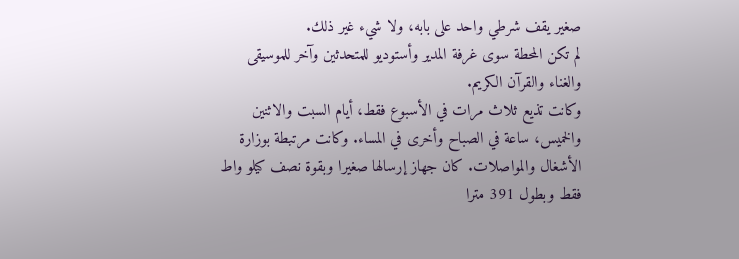صغير يقف شرطي واحد على بابه، ولا شيء غير ذلك.
لم تكن المحطة سوى غرفة المدير وأستوديو للمتحدثين وآخر للموسيقى والغناء والقرآن الكريم.
وكانت تذيع ثلاث مرات في الأسبوع فقط، أيام السبت والاثنين والخميس، ساعة في الصباح وأخرى في المساء. وكانت مرتبطة بوزارة الأشغال والمواصلات. كان جهاز إرسالها صغيرا وبقوة نصف كيلو واط فقط وبطول 391 مترا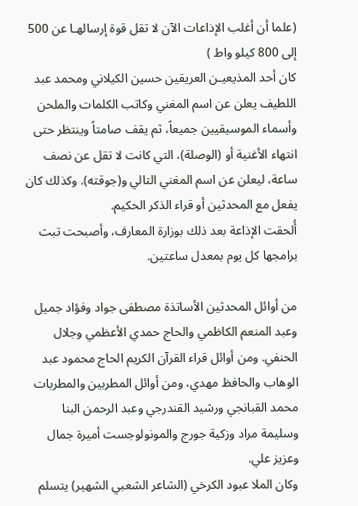(علما أن أغلب الإذاعات الآن لا تقل قوة إرسالهـا عن 500 إلى 800 كيلو واط )
كان أحد المذيعيـن العريقين حسين الكيلاني ومحمد عبد اللطيف يعلن عن اسم المغني وكاتب الكلمات والملحن وأسماء الموسيقيين جميعاً، ثم يقف صامتاً وينتظر حتى انتهاء الأغنية أو (الوصلة)، التي كانت لا تقل عن نصف ساعة، ليعلن عن اسم المغني التالي و(جوقته). وكذلك كان يفعل مع المحدثين أو قراء الذكر الحكيم.
أُلحقت الإذاعة بعد ذلك بوزارة المعارف، وأصبحت تبث برامجها كل يوم بمعدل ساعتين.

من أوائل المحدثين الأساتذة مصطفى جواد وفؤاد جميل وعبد المنعم الكاظمي والحاج حمدي الأعظمي وجلال الحنفي. ومن أوائل قراء القرآن الكريم الحاج محمود عبد الوهاب والحافظ مهدي، ومن أوائل المطربين والمطربات محمد القبانجي ورشيد القندرجي وعبد الرحمن البنا وسليمة مراد وزكية جورج والمونولوجست أميرة جمال وعزيز علي.
وكان الملا عبود الكرخي (الشاعر الشعبي الشهير) يتسلم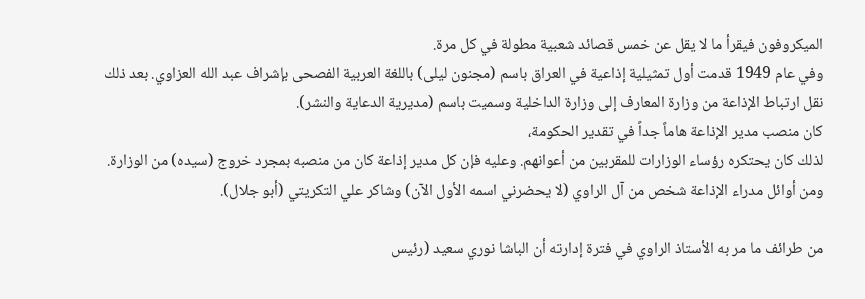الميكروفون فيقرأ ما لا يقل عن خمس قصائد شعبية مطولة في كل مرة.
وفي عام 1949 قدمت أول تمثيلية إذاعية في العراق باسم (مجنون ليلى) باللغة العربية الفصحى بإشراف عبد الله العزاوي. بعد ذلك نقل ارتباط الإذاعة من وزارة المعارف إلى وزارة الداخلية وسميت باسم (مديرية الدعاية والنشر).
كان منصب مدير الإذاعة هاماً جداً في تقدير الحكومة،
لذلك كان يحتكره رؤساء الوزارات للمقربين من أعوانهم. وعليه فإن كل مدير إذاعة كان من منصبه بمجرد خروج (سيده) من الوزارة. ومن أوائل مدراء الإذاعة شخص من آل الراوي (لا يحضرني اسمه الأول الآن) وشاكر علي التكريتي (أبو جلال).

من طرائف ما مر به الأستاذ الراوي في فترة إدارته أن الباشا نوري سعيد (رئيس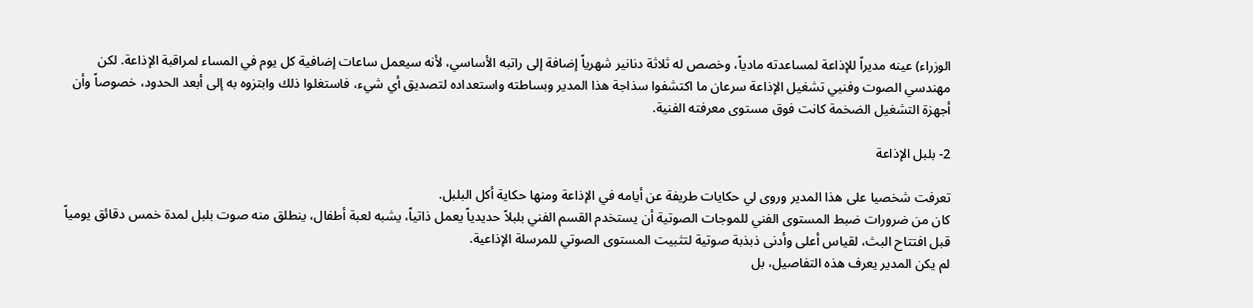الوزراء) عينه مديراً للإذاعة لمساعدته مادياً، وخصص له ثلاثة دنانير شهرياً إضافة إلى راتبه الأساسي، لأنه سيعمل ساعات إضافية كل يوم في المساء لمراقبة الإذاعة. لكن مهندسي الصوت وفنيي تشغيل الإذاعة سرعان ما اكتشفوا سذاجة هذا المدير وبساطته واستعداده لتصديق أي شيء، فاستغلوا ذلك وابتزوه به إلى أبعد الحدود، خصوصاً وأن أجهزة التشغيل الضخمة كانت فوق مستوى معرفته الفنية.

2- بلبل الإذاعة

تعرفت شخصيا على هذا المدير وروى لي حكايات طريفة عن أيامه في الإذاعة ومنها حكاية أكل البلبل.
كان من ضرورات ضبط المستوى الفني للموجات الصوتية أن يستخدم القسم الفني بلبلاً حديدياً يعمل ذاتياً، يشبه لعبة أطفال، ينطلق منه صوت بلبل لمدة خمس دقائق يومياً قبل افتتاح البث، لقياس أعلى وأدنى ذبذبة صوتية لتثبيت المستوى الصوتي للمرسلة الإذاعية.
لم يكن المدير يعرف هذه التفاصيل، بل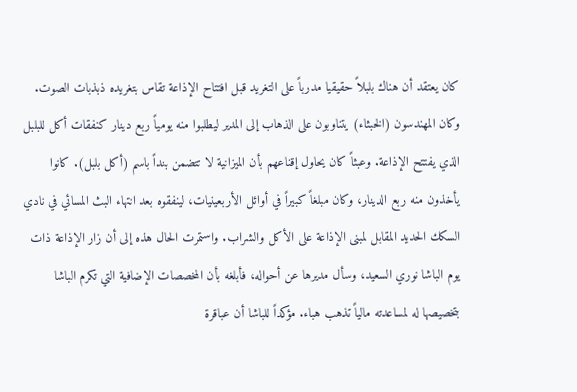كان يعتقد أن هناك بلبلاً حقيقيا مدرباً على التغريد قبل افتتاح الإذاعة تقاس بتغريده ذبذبات الصوت. وكان المهندسون (الخبثاء) يتناوبون على الذهاب إلى المدير ليطلبوا منه يومياً ربع دينار كنفقات أكل للبلبل الذي يفتتح الإذاعة. وعبثاً كان يحاول إقناعهم بأن الميزانية لا تتضمن بنداً باسم (أكل بلبل). كانوا يأخذون منه ربع الدينار، وكان مبلغاً كبيراً في أوائل الأربعينيات، لينفقوه بعد انتهاء البث المسائي في نادي السكك الحديد المقابل لمبنى الإذاعة على الأكل والشراب. واستمرت الحال هذه إلى أن زار الإذاعة ذات يوم الباشا نوري السعيد، وسأل مديرها عن أحواله، فأبلغه بأن المخصصات الإضافية التي تكرم الباشا بتخصيصها له لمساعدته مالياً تذهب هباء. مؤكداً للباشا أن عباقرة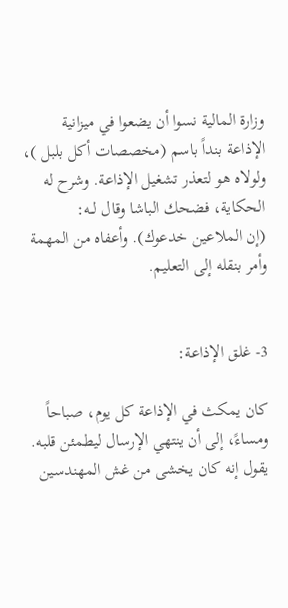وزارة المالية نسوا أن يضعوا في ميزانية الإذاعة بنداً باسم (مخصصات أكل بلبل )، ولولاه هو لتعذر تشغيل الإذاعة. وشرح له الحكاية، فضحك الباشا وقال لــه:
(إن الملاعين خدعوك). وأعفاه من المهمة وأمر بنقله إلى التعليم.


3- غلق الإذاعة:

كان يمكث في الإذاعة كل يوم، صباحاً ومساءً، إلى أن ينتهي الإرسال ليطمئن قلبه. يقول إنه كان يخشى من غش المهندسين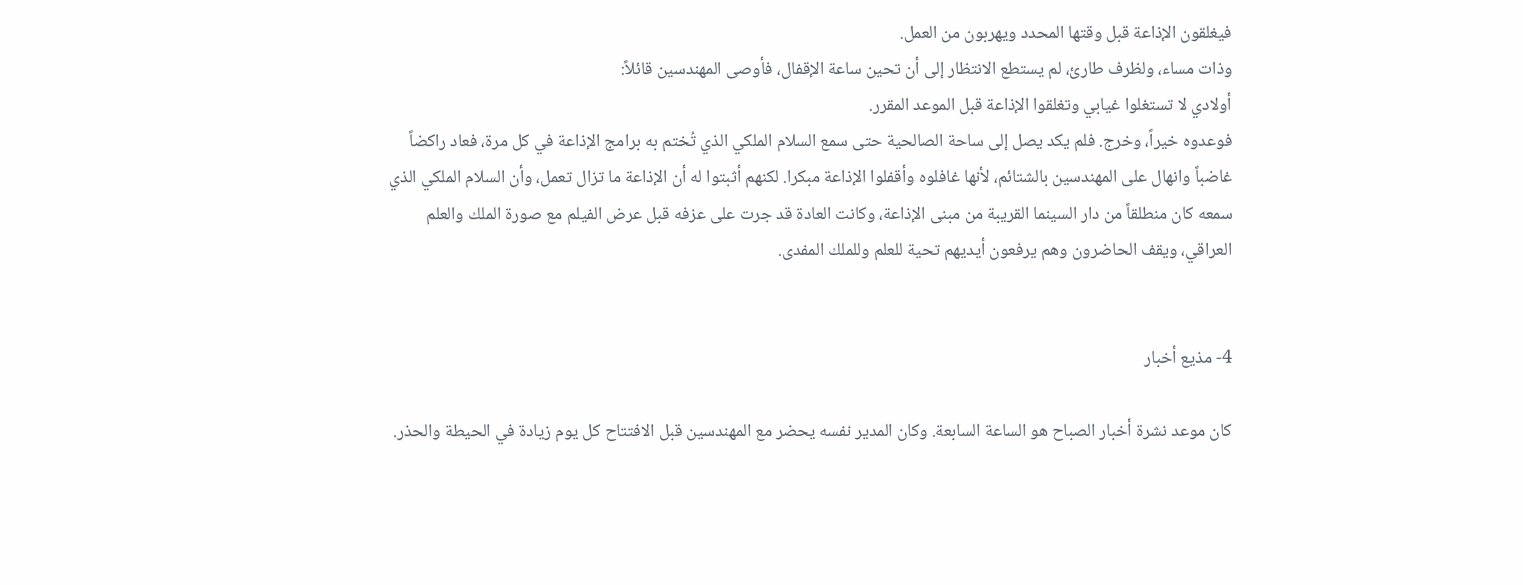فيغلقون الإذاعة قبل وقتها المحدد ويهربون من العمل.
وذات مساء، ولظرف طارئ، لم يستطع الانتظار إلى أن تحين ساعة الإقفال، فأوصى المهندسين قائلاً:
أولادي لا تستغلوا غيابي وتغلقوا الإذاعة قبل الموعد المقرر.
فوعدوه خيراً، وخرج. فلم يكد يصل إلى ساحة الصالحية حتى سمع السلام الملكي الذي تُختم به برامج الإذاعة في كل مرة، فعاد راكضاً غاضباً وانهال على المهندسين بالشتائم، لأنها غافلوه وأقفلوا الإذاعة مبكرا. لكنهم أثبتوا له أن الإذاعة ما تزال تعمل، وأن السلام الملكي الذي سمعه كان منطلقاً من دار السينما القريبة من مبنى الإذاعة، وكانت العادة قد جرت على عزفه قبل عرض الفيلم مع صورة الملك والعلم العراقي، ويقف الحاضرون وهم يرفعون أيديهم تحية للعلم وللملك المفدى.


4- مذيع أخبار

كان موعد نشرة أخبار الصباح هو الساعة السابعة. وكان المدير نفسه يحضر مع المهندسين قبل الافتتاح كل يوم زيادة في الحيطة والحذر.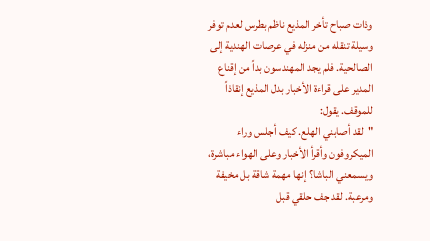وذات صباح تأخر المذيع ناظم بطرس لعدم توفر وسيلة تنقله من منزله في عرصات الهندية إلى الصالحية. فلم يجد المهندسون بداً من إقناع المدير على قراءة الأخبار بدل المذيع إنقاذاً للموقف. يقول:
"لقد أصابني الهلع. كيف أجلس وراء الميكروفون وأقرأ الأخبار وعلى الهواء مباشرة، ويسمعني الباشا؟ إنها مهمة شاقة بل مخيفة ومرعبة. لقد جف حلقي قبل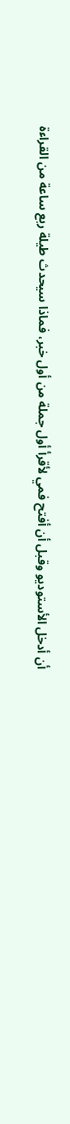أن أدخل الأستوديو وقبل أن أفتح فمي لأقرأ أول جملة من أول خبر، فماذا سيحدث طيلة ربع ساعة من القراءة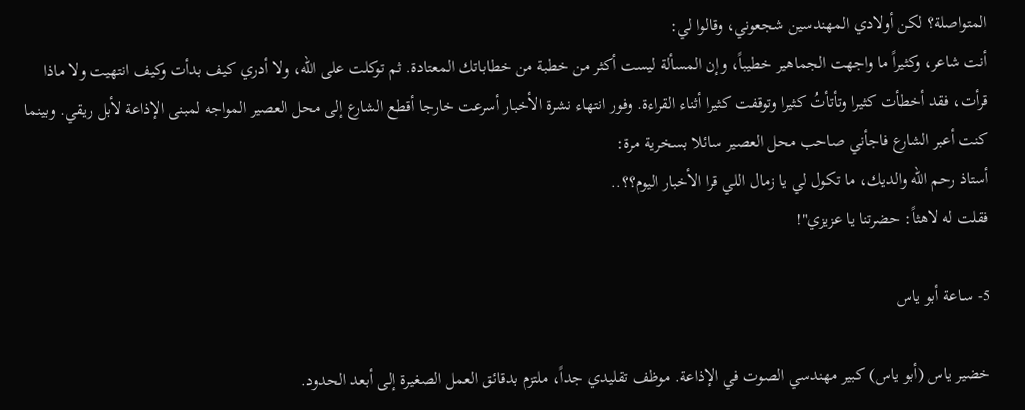المتواصلة؟ لكن أولادي المهندسين شجعوني، وقالوا لي:
أنت شاعر، وكثيراً ما واجهت الجماهير خطيباً، وإن المسألة ليست أكثر من خطبة من خطاباتك المعتادة. ثم توكلت على الله، ولا أدري كيف بدأت وكيف انتهيت ولا ماذا قرأت، فقد أخطأت كثيرا وتأتأتُ كثيرا وتوقفت كثيرا أثناء القراءة. وفور انتهاء نشرة الأخبار أسرعت خارجا أقطع الشارع إلى محل العصير المواجه لمبنى الإذاعة لأبل ريقي. وبينما كنت أعبر الشارع فاجأني صاحب محل العصير سائلا بسخرية مرة:
أستاذ رحم الله والديك، ما تكول لي يا زمال اللي قرا الأخبار اليوم؟؟..
فقلت له لاهثاً: حضرتنا يا عزيزي"!

5- سـاعة أبو ياس

خضير ياس (أبو ياس) كبير مهندسي الصوت في الإذاعة. موظف تقليدي جداً، ملتزم بدقائق العمل الصغيرة إلى أبعد الحدود.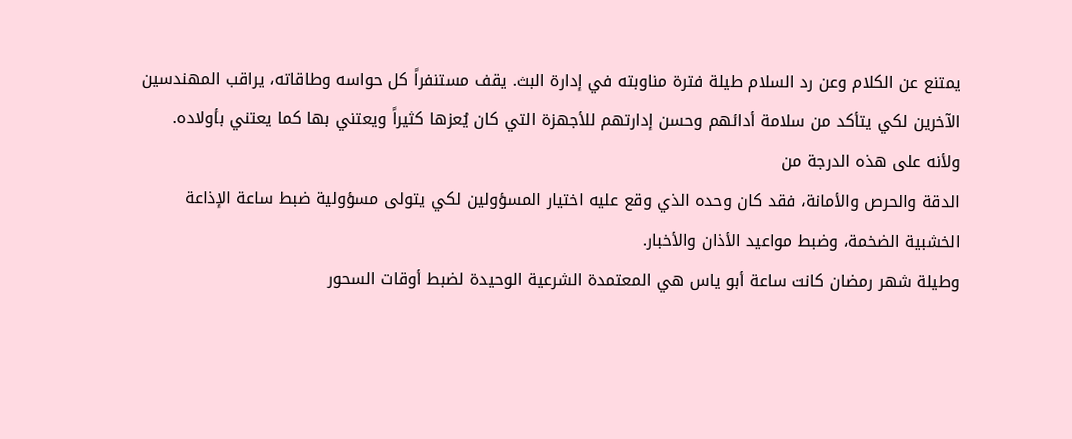يمتنع عن الكلام وعن رد السلام طيلة فترة مناوبته في إدارة البث. يقف مستنفراً كل حواسه وطاقاته، يراقب المهندسين الآخرين لكي يتأكد من سلامة أدائهم وحسن إدارتهم للأجهزة التي كان يُعزها كثيراً ويعتني بها كما يعتني بأولاده. ولأنه على هذه الدرجة من
الدقة والحرص والأمانة، فقد كان وحده الذي وقع عليه اختيار المسؤولين لكي يتولى مسؤولية ضبط ساعة الإذاعة الخشبية الضخمة، وضبط مواعيد الأذان والأخبار.
وطيلة شهر رمضان كانت ساعة أبو ياس هي المعتمدة الشرعية الوحيدة لضبط أوقات السحور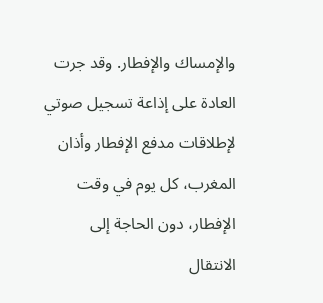والإمساك والإفطار. وقد جرت العادة على إذاعة تسجيل صوتي لإطلاقات مدفع الإفطار وأذان المغرب، كل يوم في وقت الإفطار، دون الحاجة إلى الانتقال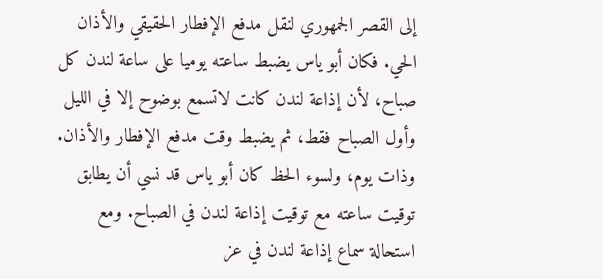إلى القصر الجمهوري لنقل مدفع الإفطار الحقيقي والأذان الحي. فكان أبو ياس يضبط ساعته يوميا على ساعة لندن كل صباح، لأن إذاعة لندن كانت لاتسمع بوضوح إلا في الليل وأول الصباح فقط، ثم يضبط وقت مدفع الإفطار والأذان.
وذات يوم، ولسوء الحظ كان أبو ياس قد نسي أن يطابق
توقيت ساعته مع توقيت إذاعة لندن في الصباح. ومع استحالة سماع إذاعة لندن في عز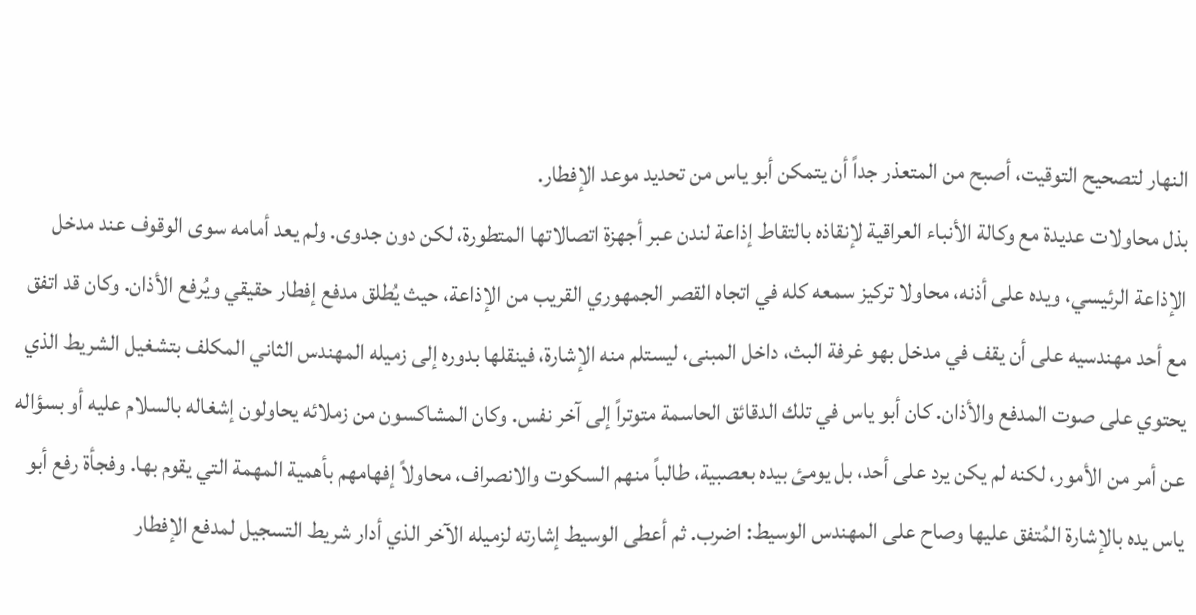النهار لتصحيح التوقيت، أصبح من المتعذر جداً أن يتمكن أبو ياس من تحديد موعد الإفطار.
بذل محاولات عديدة مع وكالة الأنباء العراقية لإنقاذه بالتقاط إذاعة لندن عبر أجهزة اتصالاتها المتطورة، لكن دون جدوى. ولم يعد أمامه سوى الوقوف عند مدخل الإذاعة الرئيسي، ويده على أذنه، محاولا تركيز سمعه كله في اتجاه القصر الجمهوري القريب من الإذاعة، حيث يُطلق مدفع إفطار حقيقي ويُرفع الأذان. وكان قد اتفق مع أحد مهندسيه على أن يقف في مدخل بهو غرفة البث، داخل المبنى، ليستلم منه الإشارة، فينقلها بدوره إلى زميله المهندس الثاني المكلف بتشغيل الشريط الذي يحتوي على صوت المدفع والأذان. كان أبو ياس في تلك الدقائق الحاسمة متوتراً إلى آخر نفس. وكان المشاكسون من زملائه يحاولون إشغاله بالسلام عليه أو بسؤاله عن أمر من الأمور، لكنه لم يكن يرد على أحد، بل يومئ بيده بعصبية، طالباً منهم السكوت والانصراف، محاولاً إفهامهم بأهمية المهمة التي يقوم بها. وفجأة رفع أبو ياس يده بالإشارة المُتفق عليها وصاح على المهندس الوسيط: اضرب. ثم أعطى الوسيط إشارته لزميله الآخر الذي أدار شريط التسجيل لمدفع الإفطار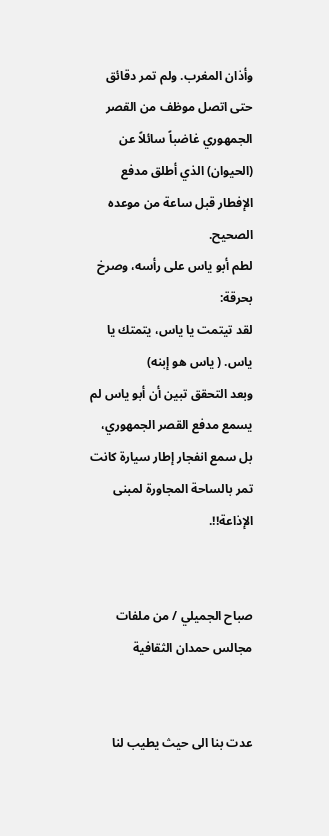وأذان المغرب. ولم تمر دقائق حتى اتصل موظف من القصر الجمهوري غاضباً سائلاً عن (الحيوان) الذي أطلق مدفع الإفطار قبل ساعة من موعده الصحيح.
لطم أبو ياس على رأسه، وصرخ بحرقة:
لقد تيتمت يا ياس، يتمتك يا ياس. ( ياس هو إبنه)
وبعد التحقق تبين أن أبو ياس لم يسمع مدفع القصر الجمهوري، بل سمع انفجار إطار سيارة كانت تمر بالساحة المجاورة لمبنى الإذاعة!!.


صباح الجميلي / من ملفات مجالس حمدان الثقافية


عدت بنا الى حيث يطيب لنا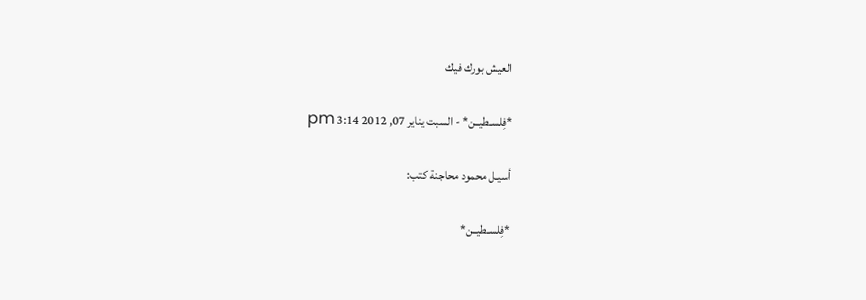العيش بورك فيك

*فِلسـطيــن* - السبت يناير 07, 2012 3:14 pm

أسيـل محمود محاجنة كتب:

*فِلسـطيــن*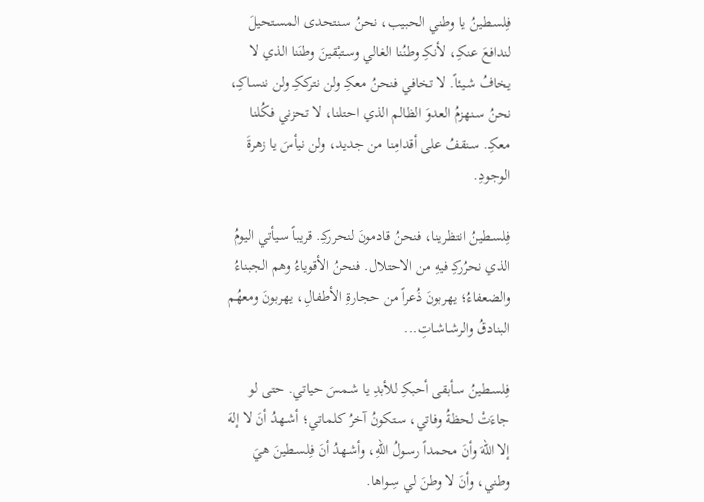فِلسـطينُ يا وطني الحبيب، نحنُ سـنتحدى المسـتحيلَ لندافعَ عنكِـ، لأنكِـ وطنُنا الغالي وسـتبْقينَ وطنَنا الذي لا يخافُ شـيئاً. لا تخافي فنحنُ معكِـ ولن نترككِـ ولن ننسـاكِـ، نحنُ سـنهزمُ العدوَ الظالم الذي احتلنا، لا تحزني فكُلنا معكِـ. سـنقفُ على أقدامِنا من جديد، ولن نيأسَ يا زهرةَ الوجودِ.

فِلسـطينُ انتظرينا، فنحنُ قادمونَ لنحرركِـ. قريباً سـيأتي اليومُ الذي نحرُركِـ فيهِ من الاحتلال. فنحنُ الأقوياءُ وهم الجبناءُ والضعفاءُ؛ يهربونَ ذُعراً من حجارةِ الأطفالِ، يهربونَ ومعهُم البنادقُ والرشـاشـاتِ...

فِلسـطينُ سـأبقى أحبكِـ للأبدِ يا شـمسَ حياتي. حتى لو جاءَتْ لحظةُ وفاتي، سـتكونُ آخرُ كلماتي؛ أشـهدُ أنَ لا إلهَ إلا اللهَ وأنَ محمداً رسـولُ اللهِ، وأشـهدُ أنَ فِلسـطينَ هيَ وطني، وأنَ لا وطنَ لي سِـواها.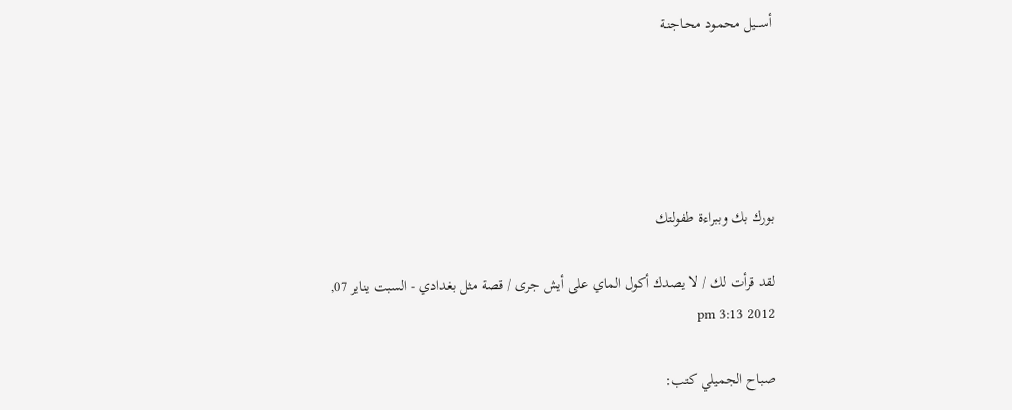أســـيل محمـود محـاجنـة





بورك بك وببراءة طفولتك

لقد قرأت لك / لا يصدك أكول الماي على أيش جرى / قصة مثل بغدادي - السبت يناير 07, 2012 3:13 pm

صباح الجميلي كتب: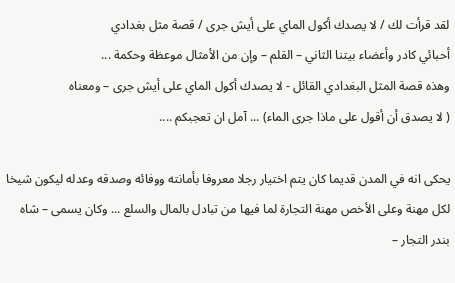لقد قرأت لك / لا يصدك أكول الماي على أيش جرى / قصة مثل بغدادي
أحبائي كادر وأعضاء بيتنا الثاني – القلم – وإن من الأمثال موعظة وحكمة ...
وهذه قصة المثل البغدادي القائل - لا يصدك أكول الماي على أيش جرى – ومعناه
( لا يصدق أن أقول على ماذا جرى الماء) ... آمل ان تعجبكم ....

يحكى انه في المدن قديما كان يتم اختيار رجلا معروفا بأمانته ووفائه وصدقه وعدله ليكون شيخا لكل مهنة وعلى الأخص مهنة التجارة لما فيها من تبادل بالمال والسلع ... وكان يسمى – شاه بندر التجار –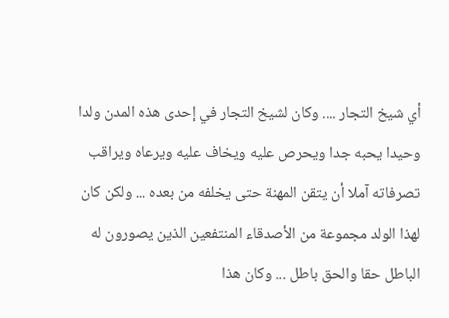أي شيخ التجار .... وكان لشيخ التجار في إحدى هذه المدن ولدا وحيدا يحبه جدا ويحرص عليه ويخاف عليه ويرعاه ويراقب تصرفاته آملا أن يتقن المهنة حتى يخلفه من بعده ... ولكن كان لهذا الولد مجموعة من الأصدقاء المنتفعين الذين يصورون له الباطل حقا والحق باطل ... وكان هذا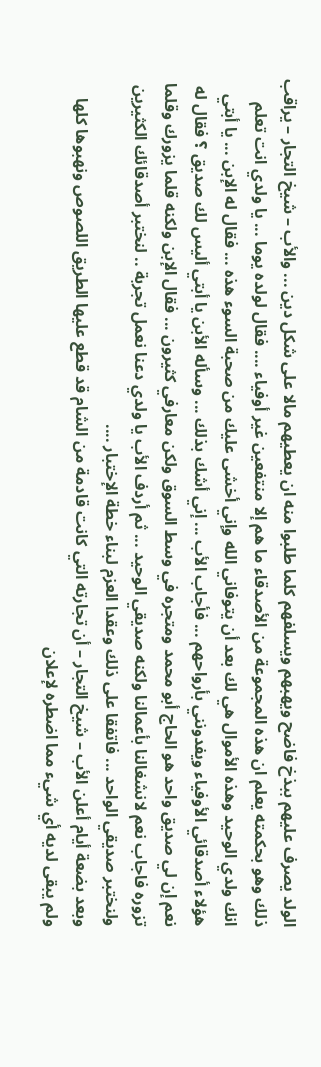الولد يصرف عليهم ببذخ فاضح ويهبهم ويسلفهم كلما طلبوا منه ان يعطيهم مالا على شكل دين ... والأب – شيخ التجار – يراقب ذلك وهو بحكمته يعلم ان هذه المجموعة من الأصدقاء ما هم إلا منتفعين غير أوفياء .... فقال لولده يوما ... يا ولدي انت تعلم انك ولدي الوحيد وهذه الأموال هي لك بعد أن يتوفاني الله وإني أخشى عليك من صحبة السوء هذه ... فقال له الإبن ... يا أبتي هؤلاء أصدقائي الأوفياء ويفدونني بأرواحهم ... فأجاب الأب ... إني أشك بذلك ... وسأله الأبن يا أبتي أليس لك صديق ؟ فقال له نعم إن لي صديق واحد هو الحاج أبو محمد ومتجره في وسط السوق ولكن معارفي كثيرون ... فقال الإبن ولكنه قلما يزورك وقلما تزوره فاجاب نعم لانشغالنا بأعمالنا ولكنه صديقي الوحيد ... ثم أردف الأب يا ولدي دعنا نعمل تجربة .. لنختبر أصدقائك الكثيرين ولنختبر صديقي الواحد ... فاتفقا على ذلك وعقدا العزم لبناء خطة الإختبار ....
وبعد بضعة أيام أعلن الأب – شيخ التجار – أن تجارته التي كانت قادمة من الشام قد قطع عليها الطريق اللصوص ونهبوها كلها ولم يبقى لديه أي شيء مما اضطره لإعلان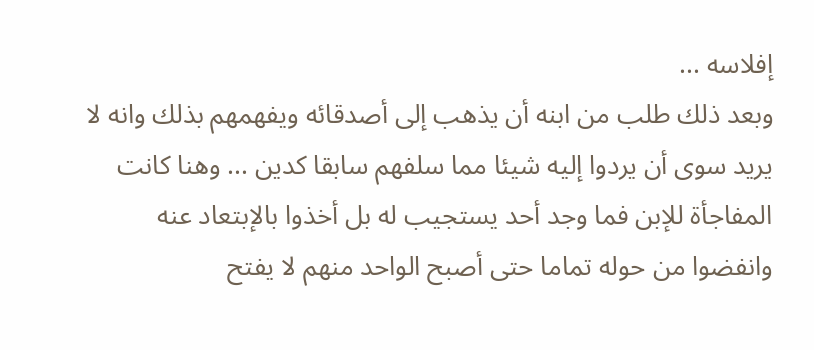إفلاسه ...
وبعد ذلك طلب من ابنه أن يذهب إلى أصدقائه ويفهمهم بذلك وانه لا يريد سوى أن يردوا إليه شيئا مما سلفهم سابقا كدين ... وهنا كانت المفاجأة للإبن فما وجد أحد يستجيب له بل أخذوا بالإبتعاد عنه وانفضوا من حوله تماما حتى أصبح الواحد منهم لا يفتح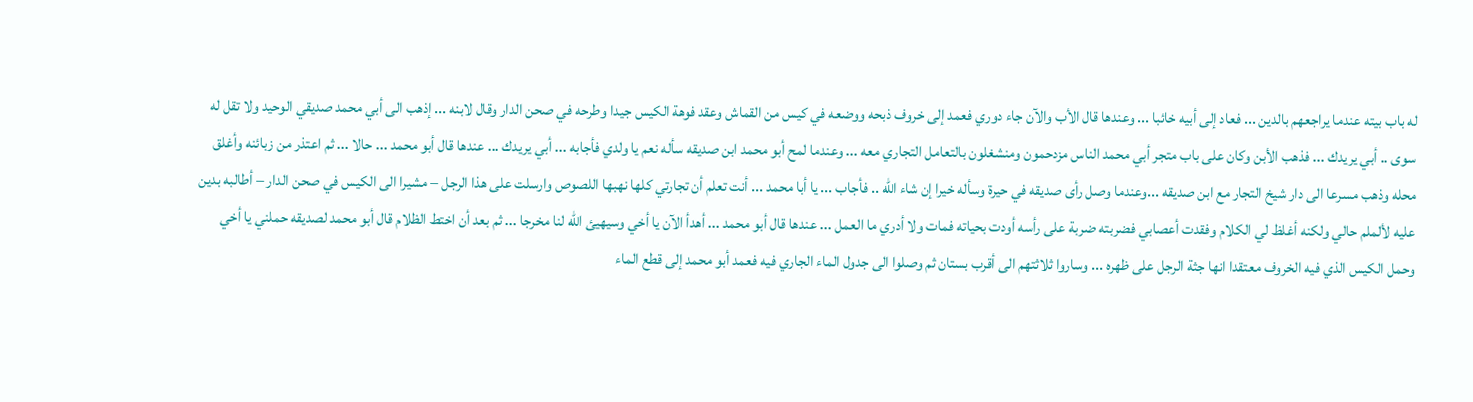له باب بيته عندما يراجعهم بالدين ... فعاد إلى أبيه خائبا ... وعندها قال الأب والآن جاء دوري فعمد إلى خروف ذبحه ووضعه في كيس من القماش وعقد فوهة الكيس جيدا وطرحه في صحن الدار وقال لابنه ... إذهب الى أبي محمد صديقي الوحيد ولا تقل له سوى .. أبي يريدك ... فذهب الأبن وكان على باب متجر أبي محمد الناس مزدحمون ومنشغلون بالتعامل التجاري معه ... وعندما لمح أبو محمد ابن صديقه سأله نعم يا ولدي فأجابه ... أبي يريدك ... عندها قال أبو محمد ... حالا ... ثم اعتذر من زبائنه وأغلق محله وذهب مسرعا الى دار شيخ التجار مع ابن صديقه ...وعندما وصل رأى صديقه في حيرة وسأله خيرا إن شاء الله .. فأجاب ... يا أبا محمد ... أنت تعلم أن تجارتي كلها نهبها اللصوص وارسلت على هذا الرجل – مشيرا الى الكيس في صحن الدار – أطالبه بدين عليه لألملم حالي ولكنه أغلظ لي الكلام وفقدت أعصابي فضربته ضربة على رأسه أودت بحياته فمات ولا أدري ما العمل ... عندها قال أبو محمد ... أهدأ الآن يا أخي وسيهيئ الله لنا مخرجا ... ثم بعد أن اختط الظلام قال أبو محمد لصديقه حملني يا أخي وحمل الكيس الذي فيه الخروف معتقدا انها جثة الرجل على ظهره ... وساروا ثلاثتهم الى أقرب بستان ثم وصلوا الى جدول الماء الجاري فيه فعمد أبو محمد إلى قطع الماء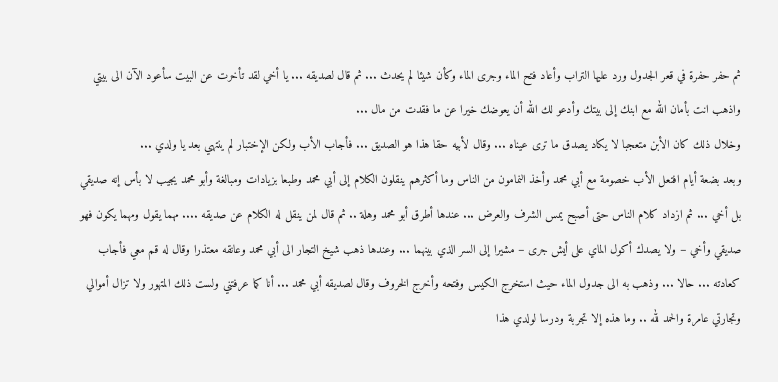ثم حفر حفرة في قعر الجدول ورد عليها التراب وأعاد فتح الماء وجرى الماء وكأن شيئا لم يحدث ... ثم قال لصديقه ... يا أخي لقد تأخرت عن البيت سأعود الآن الى بيتي واذهب انت بأمان الله مع ابنك إلى بيتك وأدعو لك الله أن يعوضك خيرا عن ما فقدت من مال ...
وخلال ذلك كان الأبن متعجبا لا يكاد يصدق ما ترى عيناه ... وقال لأبيه حقا هذا هو الصديق ... فأجاب الأب ولكن الإختبار لم ينتهي بعد يا ولدي ...
وبعد بضعة أيام افتعل الأب خصومة مع أبي محمد وأخذ النمامون من الناس وما أكثرهم ينقلون الكلام إلى أبي محمد وطبعا بزيادات ومبالغة وأبو محمد يجيب لا بأس إنه صديقي بل أخي ... ثم ازداد كلام الناس حتى أصبح يمس الشرف والعرض ... عندها أطرق أبو محمد وهلة .. ثم قال لمن ينقل له الكلام عن صديقه .... مهما يقول ومهما يكون فهو صديقي وأخي – ولا يصدك أكول الماي على أيش جرى – مشيرا إلى السر الذي بينهما ... وعندها ذهب شيخ التجار الى أبي محمد وعانقه معتذرا وقال له قم معي فأجاب كعادته ... حالا ... وذهب به الى جدول الماء حيث استخرج الكيس وفتحه وأخرج الخروف وقال لصديقه أبي محمد ... أنا كما عرفتني ولست ذلك المتهور ولا تزال أموالي وتجارتي عامرة والحمد لله .. وما هذه إلا تجربة ودرسا لولدي هذا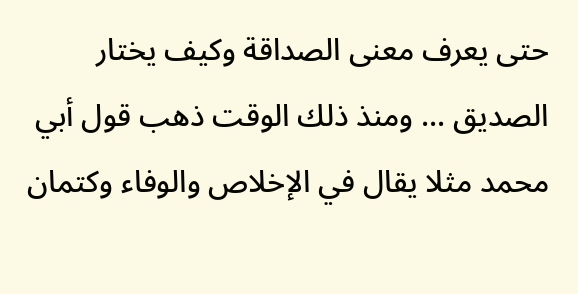حتى يعرف معنى الصداقة وكيف يختار الصديق ... ومنذ ذلك الوقت ذهب قول أبي محمد مثلا يقال في الإخلاص والوفاء وكتمان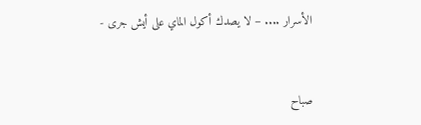الأسرار .... – لا يصدك أكول الماي على أيش جرى -


صباح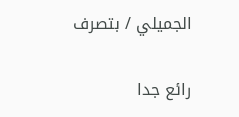الجميلي / بتصرف


رائع جدا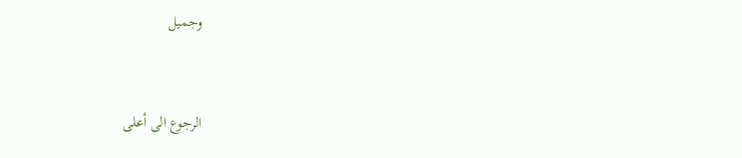وجميل


الرجوع الى أعلى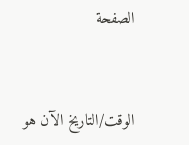الصفحة


الوقت/التاريخ الآن هو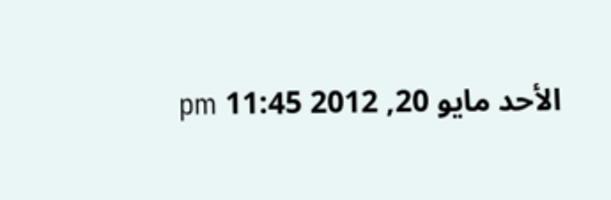الأحد مايو 20, 2012 11:45 pm